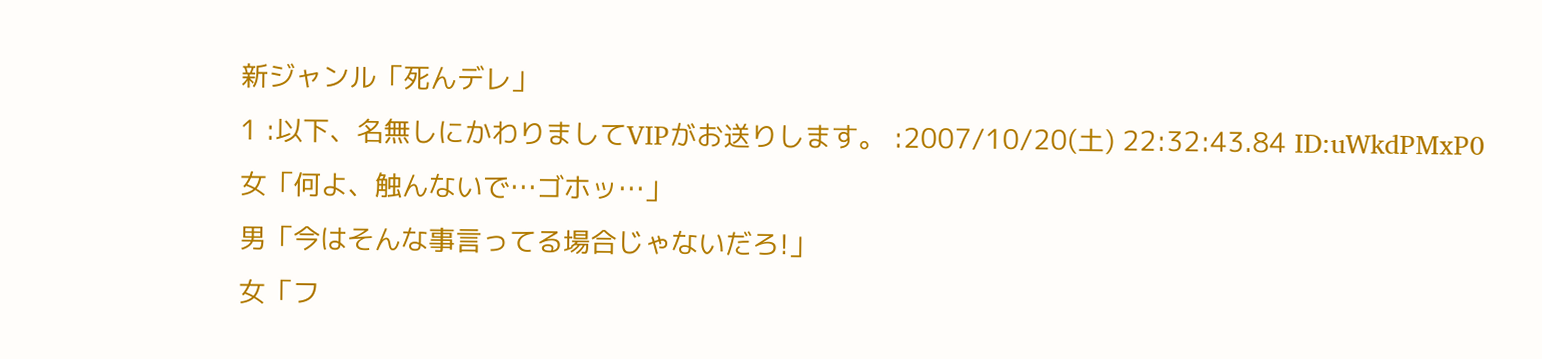新ジャンル「死んデレ」
1 :以下、名無しにかわりましてVIPがお送りします。 :2007/10/20(土) 22:32:43.84 ID:uWkdPMxP0
女「何よ、触んないで…ゴホッ…」
男「今はそんな事言ってる場合じゃないだろ!」
女「フ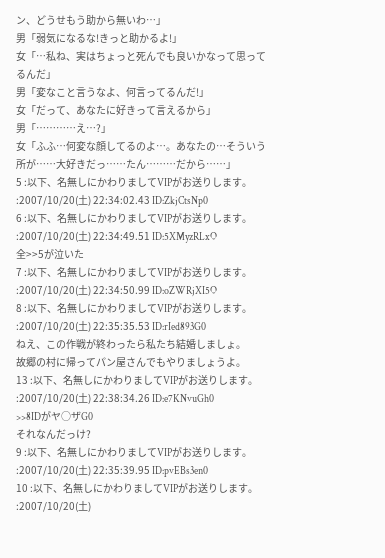ン、どうせもう助から無いわ…」
男「弱気になるな!きっと助かるよ!」
女「…私ね、実はちょっと死んでも良いかなって思ってるんだ」
男「変なこと言うなよ、何言ってるんだ!」
女「だって、あなたに好きって言えるから」
男「…………え…?」
女「ふふ…何変な顔してるのよ…。あなたの…そういう所が……大好きだっ……たん………だから……」
5 :以下、名無しにかわりましてVIPがお送りします。 :2007/10/20(土) 22:34:02.43 ID:ZkjCtsNp0
6 :以下、名無しにかわりましてVIPがお送りします。 :2007/10/20(土) 22:34:49.51 ID:5XMyzRLxO
全>>5が泣いた
7 :以下、名無しにかわりましてVIPがお送りします。 :2007/10/20(土) 22:34:50.99 ID:oZWRjXI5O
8 :以下、名無しにかわりましてVIPがお送りします。 :2007/10/20(土) 22:35:35.53 ID:rIed893G0
ねえ、この作戦が終わったら私たち結婚しましょ。
故郷の村に帰ってパン屋さんでもやりましょうよ。
13 :以下、名無しにかわりましてVIPがお送りします。 :2007/10/20(土) 22:38:34.26 ID:e7KNvuGh0
>>8IDがヤ○ザG0
それなんだっけ?
9 :以下、名無しにかわりましてVIPがお送りします。 :2007/10/20(土) 22:35:39.95 ID:pvEBs3en0
10 :以下、名無しにかわりましてVIPがお送りします。 :2007/10/20(土)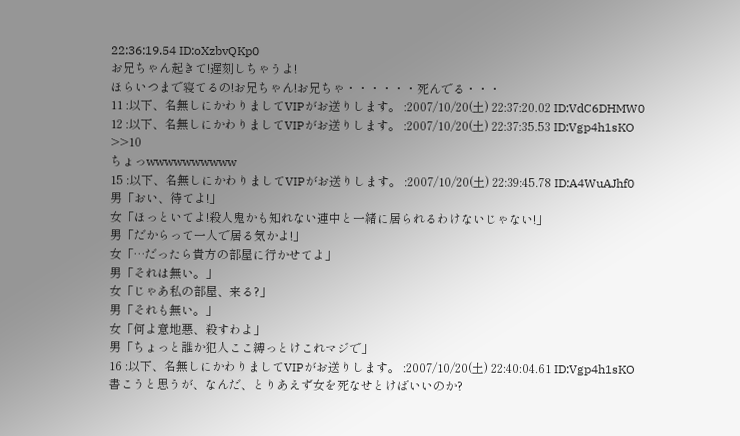22:36:19.54 ID:oXzbvQKp0
お兄ちゃん起きて!遅刻しちゃうよ!
ほらいつまで寝てるの!お兄ちゃん!お兄ちゃ・・・・・・死んでる・・・
11 :以下、名無しにかわりましてVIPがお送りします。 :2007/10/20(土) 22:37:20.02 ID:VdC6DHMW0
12 :以下、名無しにかわりましてVIPがお送りします。 :2007/10/20(土) 22:37:35.53 ID:Vgp4h1sKO
>>10
ちょっwwwwwwwwww
15 :以下、名無しにかわりましてVIPがお送りします。 :2007/10/20(土) 22:39:45.78 ID:A4WuAJhf0
男「おい、待てよ!」
女「ほっといてよ!殺人鬼かも知れない連中と一緒に居られるわけないじゃない!」
男「だからって一人で居る気かよ!」
女「…だったら貴方の部屋に行かせてよ」
男「それは無い。」
女「じゃあ私の部屋、来る?」
男「それも無い。」
女「何よ意地悪、殺すわよ」
男「ちょっと誰か犯人ここ縛っとけこれマジで」
16 :以下、名無しにかわりましてVIPがお送りします。 :2007/10/20(土) 22:40:04.61 ID:Vgp4h1sKO
書こうと思うが、なんだ、とりあえず女を死なせとけばいいのか?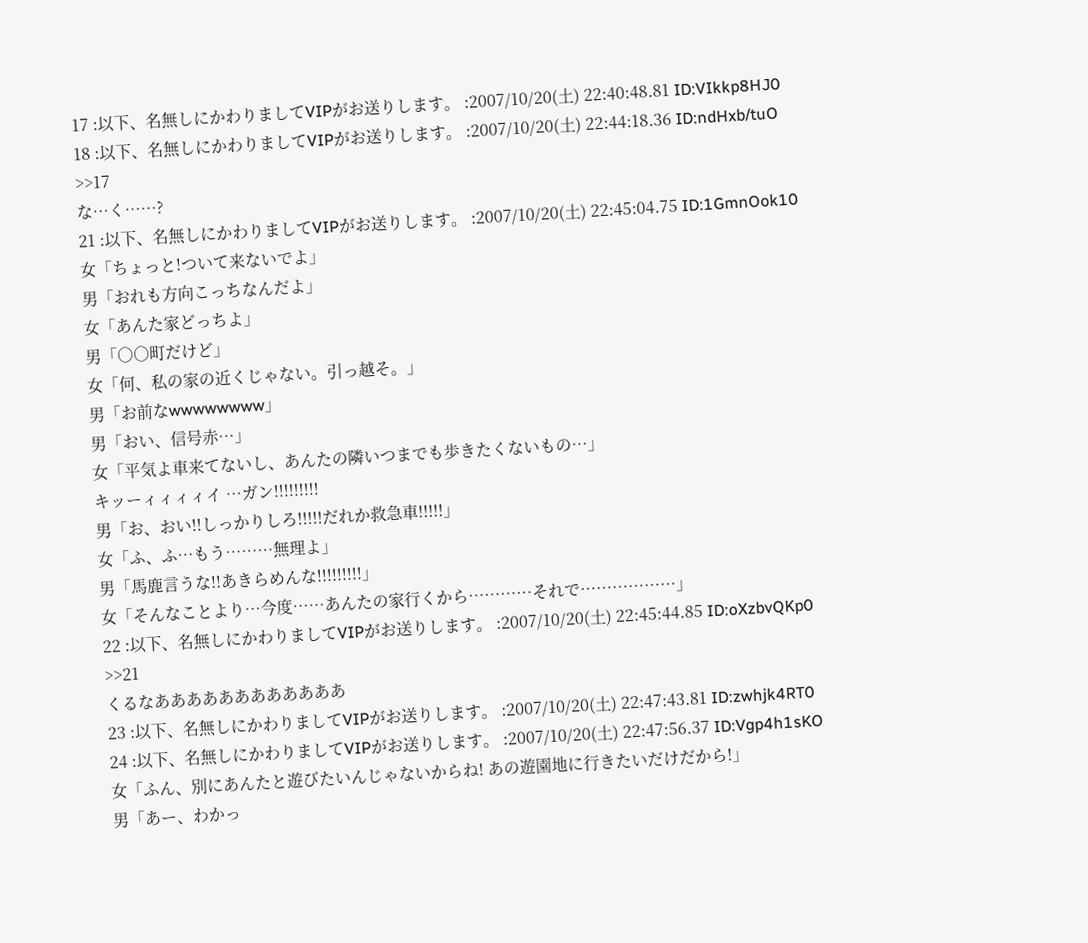17 :以下、名無しにかわりましてVIPがお送りします。 :2007/10/20(土) 22:40:48.81 ID:VIkkp8HJ0
18 :以下、名無しにかわりましてVIPがお送りします。 :2007/10/20(土) 22:44:18.36 ID:ndHxb/tuO
>>17
な…く……?
21 :以下、名無しにかわりましてVIPがお送りします。 :2007/10/20(土) 22:45:04.75 ID:1GmnOok10
女「ちょっと!ついて来ないでよ」
男「おれも方向こっちなんだよ」
女「あんた家どっちよ」
男「○○町だけど」
女「何、私の家の近くじゃない。引っ越そ。」
男「お前なwwwwwwww」
男「おい、信号赤…」
女「平気よ車来てないし、あんたの隣いつまでも歩きたくないもの…」
キッーィィィィイ …ガン!!!!!!!!!
男「お、おい!!しっかりしろ!!!!!だれか救急車!!!!!」
女「ふ、ふ…もう………無理よ」
男「馬鹿言うな!!あきらめんな!!!!!!!!!」
女「そんなことより…今度……あんたの家行くから…………それで………………」
22 :以下、名無しにかわりましてVIPがお送りします。 :2007/10/20(土) 22:45:44.85 ID:oXzbvQKp0
>>21
くるなああああああああああああ
23 :以下、名無しにかわりましてVIPがお送りします。 :2007/10/20(土) 22:47:43.81 ID:zwhjk4RT0
24 :以下、名無しにかわりましてVIPがお送りします。 :2007/10/20(土) 22:47:56.37 ID:Vgp4h1sKO
女「ふん、別にあんたと遊びたいんじゃないからね! あの遊園地に行きたいだけだから!」
男「あー、わかっ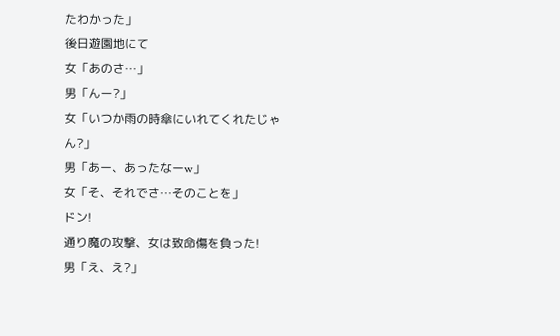たわかった」
後日遊園地にて
女「あのさ…」
男「んー?」
女「いつか雨の時傘にいれてくれたじゃん?」
男「あー、あったなーw」
女「そ、それでさ…そのことを」
ドン!
通り魔の攻撃、女は致命傷を負った!
男「え、え?」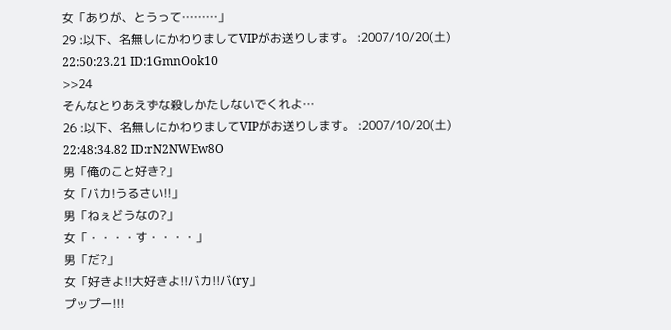女「ありが、とうって………」
29 :以下、名無しにかわりましてVIPがお送りします。 :2007/10/20(土) 22:50:23.21 ID:1GmnOok10
>>24
そんなとりあえずな殺しかたしないでくれよ…
26 :以下、名無しにかわりましてVIPがお送りします。 :2007/10/20(土) 22:48:34.82 ID:rN2NWEw8O
男「俺のこと好き?」
女「バカ!うるさい!!」
男「ねぇどうなの?」
女「・・・・す・・・・」
男「だ?」
女「好きよ!!大好きよ!!バカ!!バ(ry」
プップー!!!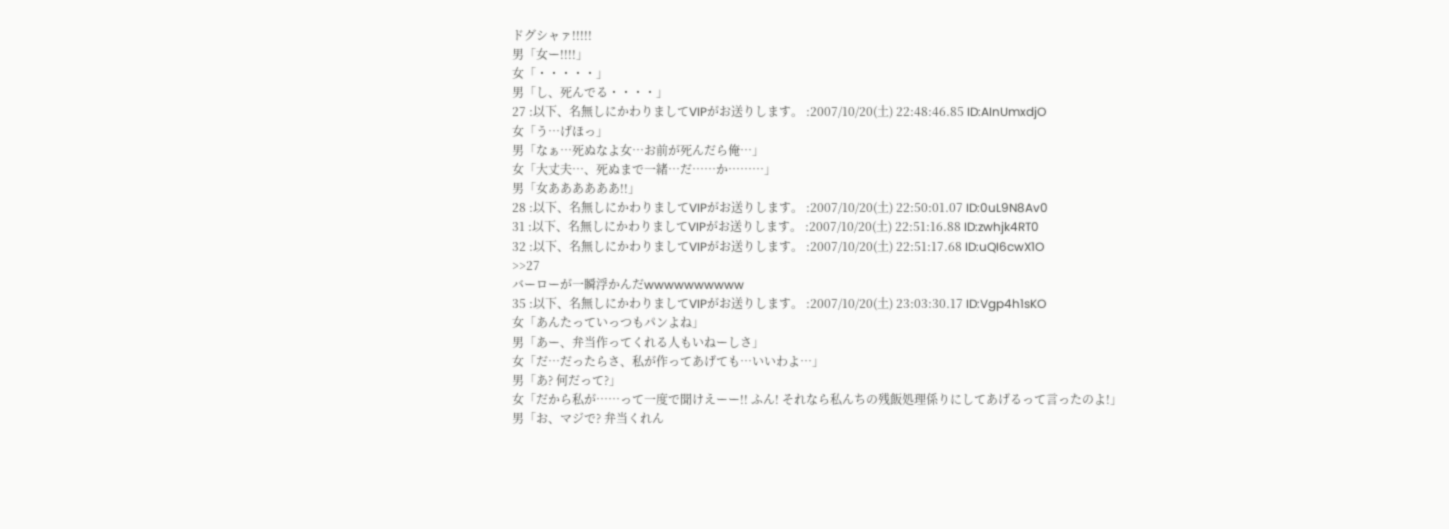ドグシャァ!!!!!
男「女ー!!!!」
女「・・・・・」
男「し、死んでる・・・・」
27 :以下、名無しにかわりましてVIPがお送りします。 :2007/10/20(土) 22:48:46.85 ID:AInUmxdjO
女「う…げほっ」
男「なぁ…死ぬなよ女…お前が死んだら俺…」
女「大丈夫…、死ぬまで一緒…だ……か………」
男「女ああああああ!!」
28 :以下、名無しにかわりましてVIPがお送りします。 :2007/10/20(土) 22:50:01.07 ID:0uL9N8Av0
31 :以下、名無しにかわりましてVIPがお送りします。 :2007/10/20(土) 22:51:16.88 ID:zwhjk4RT0
32 :以下、名無しにかわりましてVIPがお送りします。 :2007/10/20(土) 22:51:17.68 ID:uQI6cwX1O
>>27
バーローが一瞬浮かんだwwwwwwwwww
35 :以下、名無しにかわりましてVIPがお送りします。 :2007/10/20(土) 23:03:30.17 ID:Vgp4h1sKO
女「あんたっていっつもパンよね」
男「あー、弁当作ってくれる人もいねーしさ」
女「だ…だったらさ、私が作ってあげても…いいわよ…」
男「あ? 何だって?」
女「だから私が……って一度で聞けえーー!! ふん! それなら私んちの残飯処理係りにしてあげるって言ったのよ!」
男「お、マジで? 弁当くれん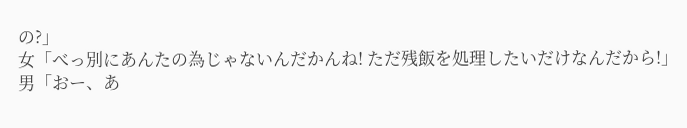の?」
女「べっ別にあんたの為じゃないんだかんね! ただ残飯を処理したいだけなんだから!」
男「おー、あ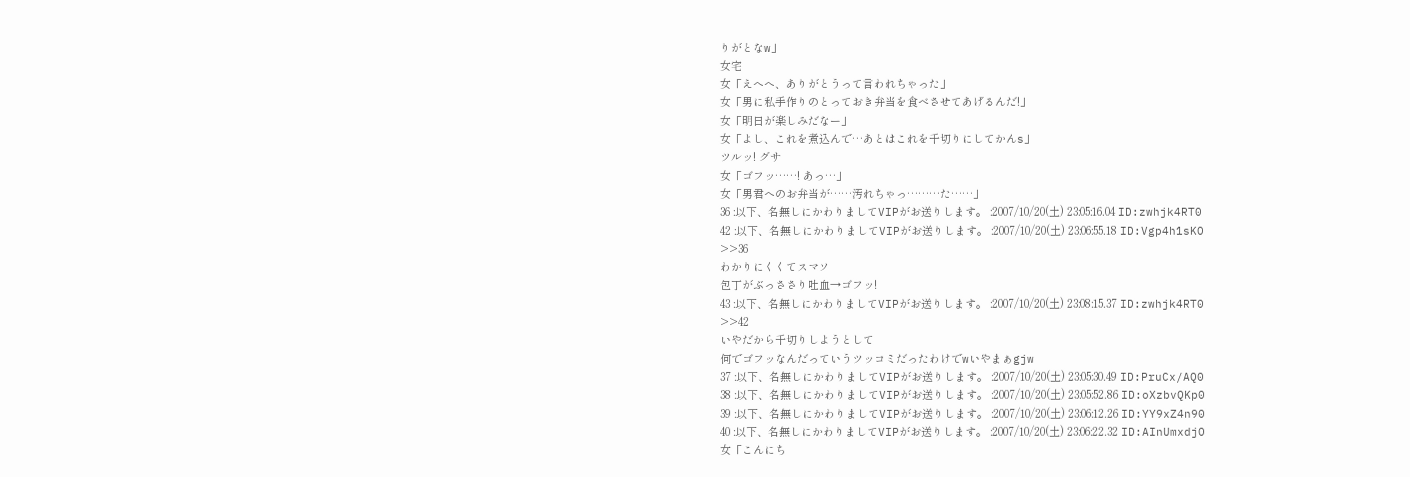りがとなw」
女宅
女「えへへ、ありがとうって言われちゃった」
女「男に私手作りのとっておき弁当を食べさせてあげるんだ!」
女「明日が楽しみだなー」
女「よし、これを煮込んで…あとはこれを千切りにしてかんs」
ツルッ! グサ
女「ゴフッ……! あっ…」
女「男君へのお弁当が……汚れちゃっ………た……」
36 :以下、名無しにかわりましてVIPがお送りします。 :2007/10/20(土) 23:05:16.04 ID:zwhjk4RT0
42 :以下、名無しにかわりましてVIPがお送りします。 :2007/10/20(土) 23:06:55.18 ID:Vgp4h1sKO
>>36
わかりにくくてスマソ
包丁がぶっささり吐血→ゴフッ!
43 :以下、名無しにかわりましてVIPがお送りします。 :2007/10/20(土) 23:08:15.37 ID:zwhjk4RT0
>>42
いやだから千切りしようとして
何でゴフッなんだっていうツッコミだったわけでwいやまぁgjw
37 :以下、名無しにかわりましてVIPがお送りします。 :2007/10/20(土) 23:05:30.49 ID:PruCx/AQ0
38 :以下、名無しにかわりましてVIPがお送りします。 :2007/10/20(土) 23:05:52.86 ID:oXzbvQKp0
39 :以下、名無しにかわりましてVIPがお送りします。 :2007/10/20(土) 23:06:12.26 ID:YY9xZ4n90
40 :以下、名無しにかわりましてVIPがお送りします。 :2007/10/20(土) 23:06:22.32 ID:AInUmxdjO
女「こんにち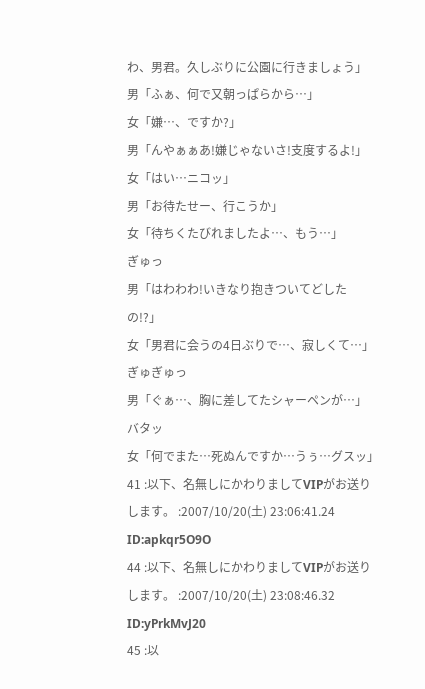わ、男君。久しぶりに公園に行きましょう」
男「ふぁ、何で又朝っぱらから…」
女「嫌…、ですか?」
男「んやぁぁあ!嫌じゃないさ!支度するよ!」
女「はい…ニコッ」
男「お待たせー、行こうか」
女「待ちくたびれましたよ…、もう…」
ぎゅっ
男「はわわわ!いきなり抱きついてどしたの!?」
女「男君に会うの4日ぶりで…、寂しくて…」
ぎゅぎゅっ
男「ぐぁ…、胸に差してたシャーペンが…」
バタッ
女「何でまた…死ぬんですか…うぅ…グスッ」
41 :以下、名無しにかわりましてVIPがお送りします。 :2007/10/20(土) 23:06:41.24 ID:apkqr5O9O
44 :以下、名無しにかわりましてVIPがお送りします。 :2007/10/20(土) 23:08:46.32 ID:yPrkMvJ20
45 :以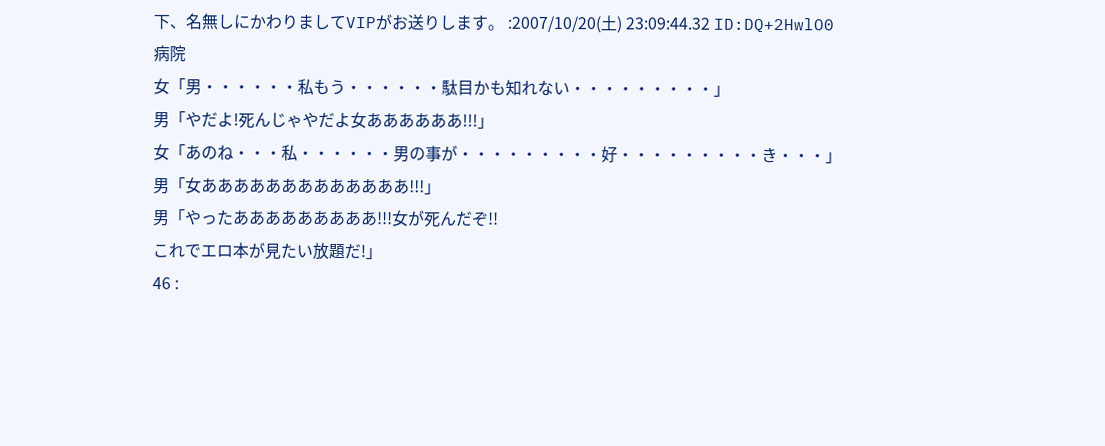下、名無しにかわりましてVIPがお送りします。 :2007/10/20(土) 23:09:44.32 ID:DQ+2HwlO0
病院
女「男・・・・・・私もう・・・・・・駄目かも知れない・・・・・・・・・」
男「やだよ!死んじゃやだよ女ああああああ!!!」
女「あのね・・・私・・・・・・男の事が・・・・・・・・・好・・・・・・・・・き・・・」
男「女あああああああああああああ!!!」
男「やったあああああああああ!!!女が死んだぞ!!
これでエロ本が見たい放題だ!」
46 :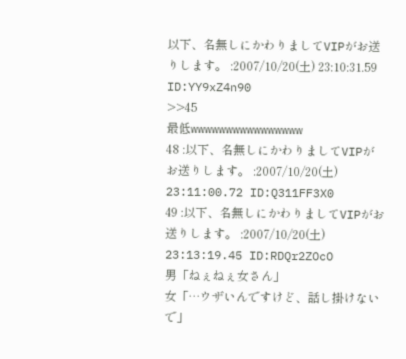以下、名無しにかわりましてVIPがお送りします。 :2007/10/20(土) 23:10:31.59 ID:YY9xZ4n90
>>45
最低wwwwwwwwwwwwwwww
48 :以下、名無しにかわりましてVIPがお送りします。 :2007/10/20(土) 23:11:00.72 ID:Q311FF3X0
49 :以下、名無しにかわりましてVIPがお送りします。 :2007/10/20(土) 23:13:19.45 ID:RDQr2ZOcO
男「ねぇねぇ女さん」
女「…ウザいんですけど、話し掛けないで」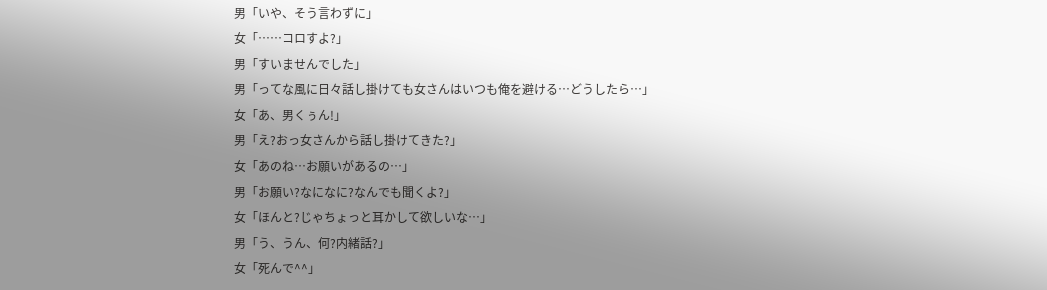男「いや、そう言わずに」
女「……コロすよ?」
男「すいませんでした」
男「ってな風に日々話し掛けても女さんはいつも俺を避ける…どうしたら…」
女「あ、男くぅん!」
男「え?おっ女さんから話し掛けてきた?」
女「あのね…お願いがあるの…」
男「お願い?なになに?なんでも聞くよ?」
女「ほんと?じゃちょっと耳かして欲しいな…」
男「う、うん、何?内緒話?」
女「死んで^^」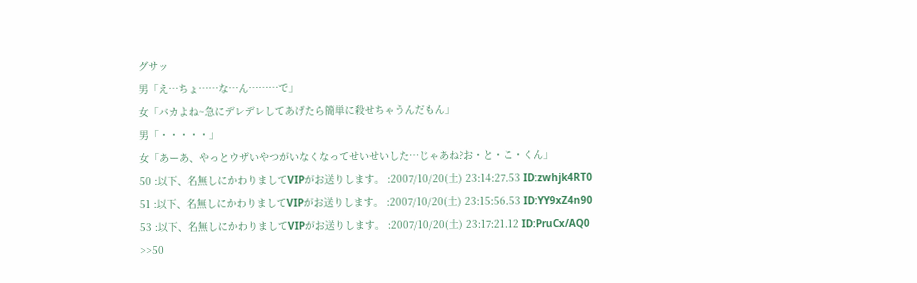グサッ
男「え…ちょ……な…ん………で」
女「バカよね~急にデレデレしてあげたら簡単に殺せちゃうんだもん」
男「・・・・・」
女「あーあ、やっとウザいやつがいなくなってせいせいした…じゃあね?お・と・こ・くん」
50 :以下、名無しにかわりましてVIPがお送りします。 :2007/10/20(土) 23:14:27.53 ID:zwhjk4RT0
51 :以下、名無しにかわりましてVIPがお送りします。 :2007/10/20(土) 23:15:56.53 ID:YY9xZ4n90
53 :以下、名無しにかわりましてVIPがお送りします。 :2007/10/20(土) 23:17:21.12 ID:PruCx/AQ0
>>50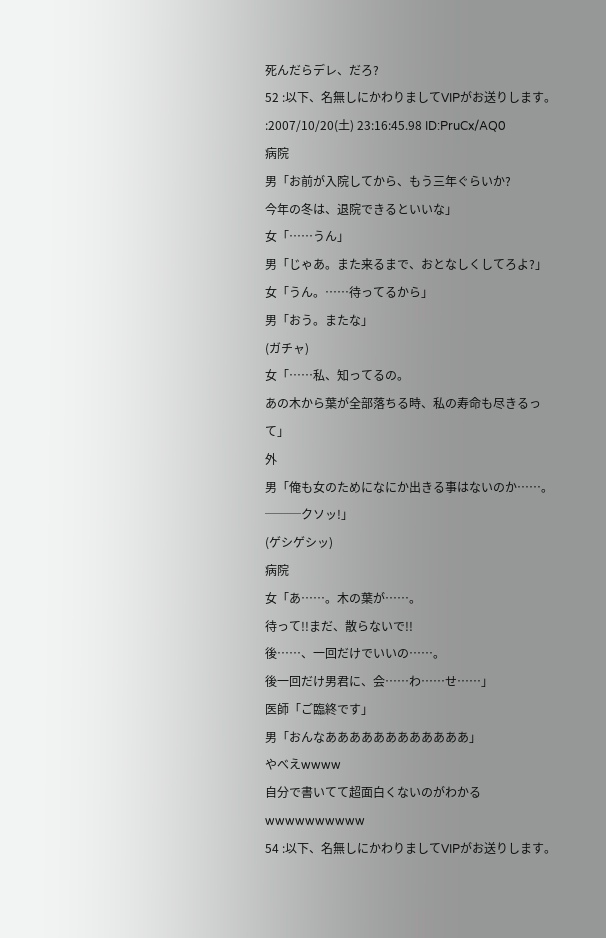死んだらデレ、だろ?
52 :以下、名無しにかわりましてVIPがお送りします。 :2007/10/20(土) 23:16:45.98 ID:PruCx/AQ0
病院
男「お前が入院してから、もう三年ぐらいか?
今年の冬は、退院できるといいな」
女「……うん」
男「じゃあ。また来るまで、おとなしくしてろよ?」
女「うん。……待ってるから」
男「おう。またな」
(ガチャ)
女「……私、知ってるの。
あの木から葉が全部落ちる時、私の寿命も尽きるって」
外
男「俺も女のためになにか出きる事はないのか……。
───クソッ!」
(ゲシゲシッ)
病院
女「あ……。木の葉が……。
待って!!まだ、散らないで!!
後……、一回だけでいいの……。
後一回だけ男君に、会……わ……せ……」
医師「ご臨終です」
男「おんなああああああああああああ」
やべえwwww
自分で書いてて超面白くないのがわかるwwwwwwwwww
54 :以下、名無しにかわりましてVIPがお送りします。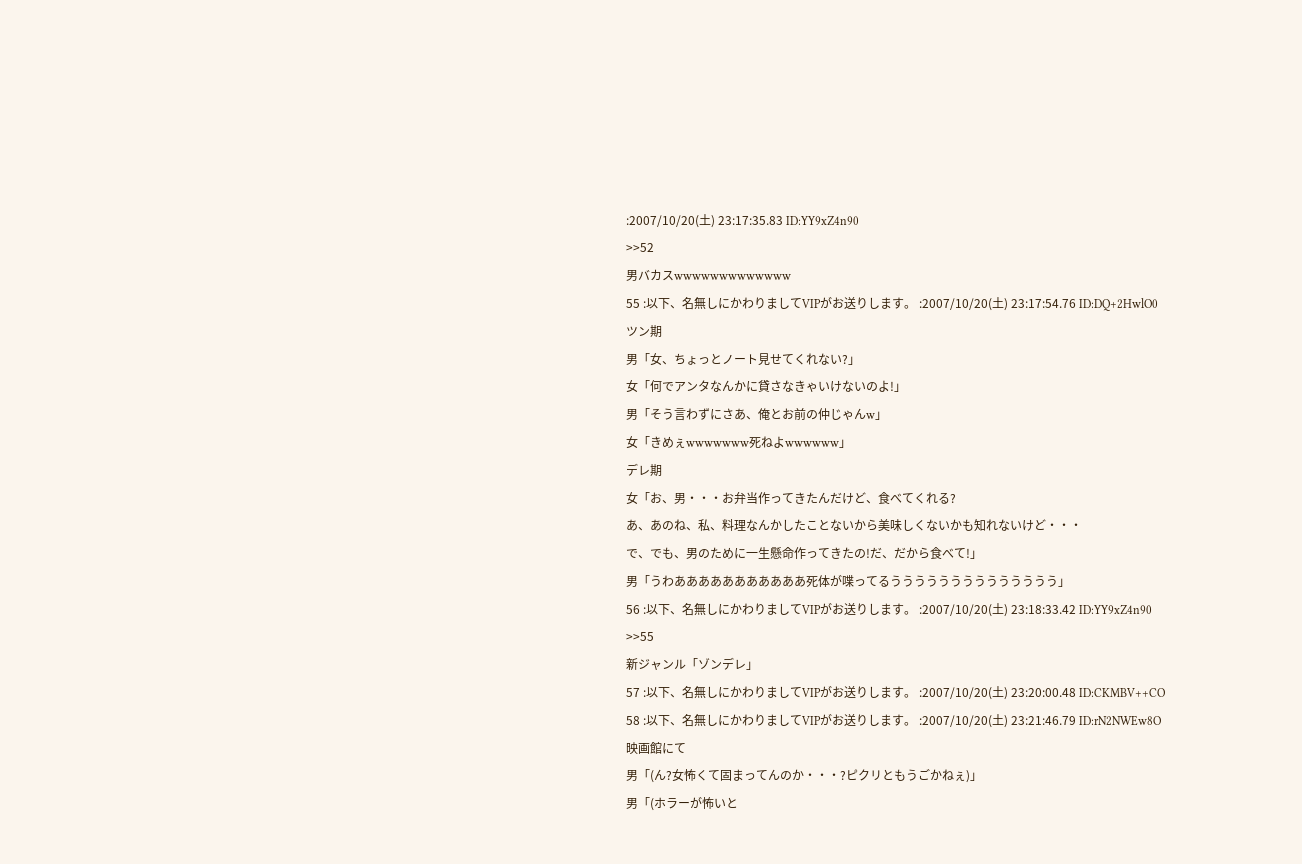:2007/10/20(土) 23:17:35.83 ID:YY9xZ4n90
>>52
男バカスwwwwwwwwwwwww
55 :以下、名無しにかわりましてVIPがお送りします。 :2007/10/20(土) 23:17:54.76 ID:DQ+2HwlO0
ツン期
男「女、ちょっとノート見せてくれない?」
女「何でアンタなんかに貸さなきゃいけないのよ!」
男「そう言わずにさあ、俺とお前の仲じゃんw」
女「きめぇwwwwwww死ねよwwwwww」
デレ期
女「お、男・・・お弁当作ってきたんだけど、食べてくれる?
あ、あのね、私、料理なんかしたことないから美味しくないかも知れないけど・・・
で、でも、男のために一生懸命作ってきたの!だ、だから食べて!」
男「うわあああああああああああ死体が喋ってるうううううううううううううう」
56 :以下、名無しにかわりましてVIPがお送りします。 :2007/10/20(土) 23:18:33.42 ID:YY9xZ4n90
>>55
新ジャンル「ゾンデレ」
57 :以下、名無しにかわりましてVIPがお送りします。 :2007/10/20(土) 23:20:00.48 ID:CKMBV++CO
58 :以下、名無しにかわりましてVIPがお送りします。 :2007/10/20(土) 23:21:46.79 ID:rN2NWEw8O
映画館にて
男「(ん?女怖くて固まってんのか・・・?ピクリともうごかねぇ)」
男「(ホラーが怖いと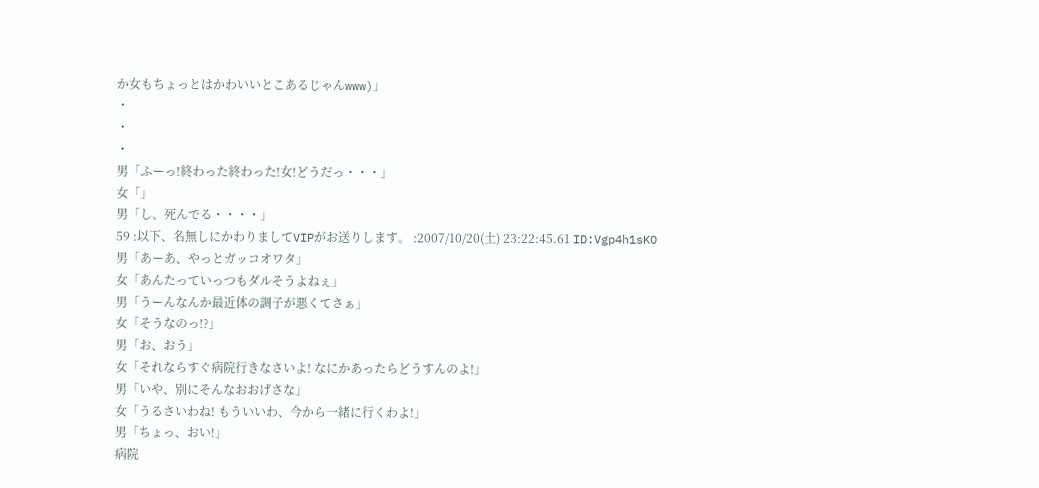か女もちょっとはかわいいとこあるじゃんwww)」
・
・
・
男「ふーっ!終わった終わった!女!どうだっ・・・」
女「」
男「し、死んでる・・・・」
59 :以下、名無しにかわりましてVIPがお送りします。 :2007/10/20(土) 23:22:45.61 ID:Vgp4h1sKO
男「あーあ、やっとガッコオワタ」
女「あんたっていっつもダルそうよねぇ」
男「うーんなんか最近体の調子が悪くてさぁ」
女「そうなのっ!?」
男「お、おう」
女「それならすぐ病院行きなさいよ! なにかあったらどうすんのよ!」
男「いや、別にそんなおおげさな」
女「うるさいわね! もういいわ、今から一緒に行くわよ!」
男「ちょっ、おい!」
病院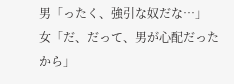男「ったく、強引な奴だな…」
女「だ、だって、男が心配だったから」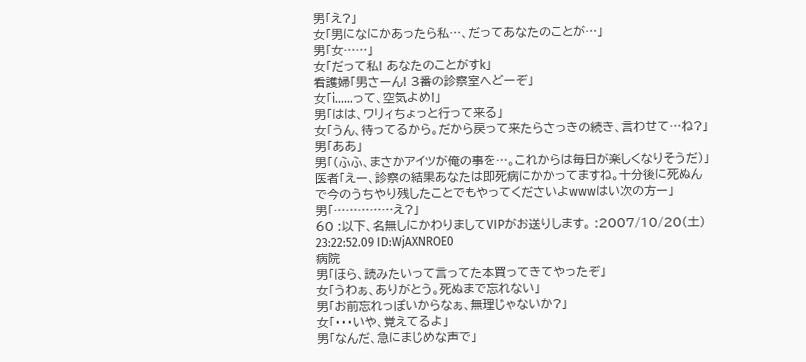男「え?」
女「男になにかあったら私…、だってあなたのことが…」
男「女……」
女「だって私! あなたのことがすk」
看護婦「男さーん! 3番の診察室へどーぞ」
女「i……って、空気よめ!」
男「はは、ワリィちょっと行って来る」
女「うん、待ってるから。だから戻って来たらさっきの続き、言わせて…ね?」
男「ああ」
男「(ふふ、まさかアイツが俺の事を…。これからは毎日が楽しくなりそうだ)」
医者「えー、診察の結果あなたは即死病にかかってますね。十分後に死ぬんで今のうちやり残したことでもやってくださいよwwwはい次の方ー」
男「……………え?」
60 :以下、名無しにかわりましてVIPがお送りします。 :2007/10/20(土) 23:22:52.09 ID:WjAXNROE0
病院
男「ほら、読みたいって言ってた本買ってきてやったぞ」
女「うわぁ、ありがとう。死ぬまで忘れない」
男「お前忘れっぽいからなぁ、無理じゃないか?」
女「・・・いや、覚えてるよ」
男「なんだ、急にまじめな声で」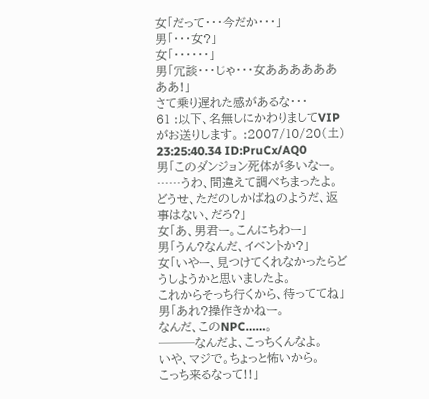女「だって・・・今だか・・・」
男「・・・女?」
女「・・・・・・」
男「冗談・・・じゃ・・・女ああああああああ!」
さて乗り遅れた感があるな・・・
61 :以下、名無しにかわりましてVIPがお送りします。 :2007/10/20(土) 23:25:40.34 ID:PruCx/AQ0
男「このダンジョン死体が多いなー。
……うわ、間違えて調べちまったよ。
どうせ、ただのしかばねのようだ、返事はない、だろ?」
女「あ、男君ー。こんにちわー」
男「うん?なんだ、イベントか?」
女「いやー、見つけてくれなかったらどうしようかと思いましたよ。
これからそっち行くから、待っててね」
男「あれ?操作きかねー。
なんだ、このNPC……。
───なんだよ、こっちくんなよ。
いや、マジで。ちょっと怖いから。
こっち来るなって!!」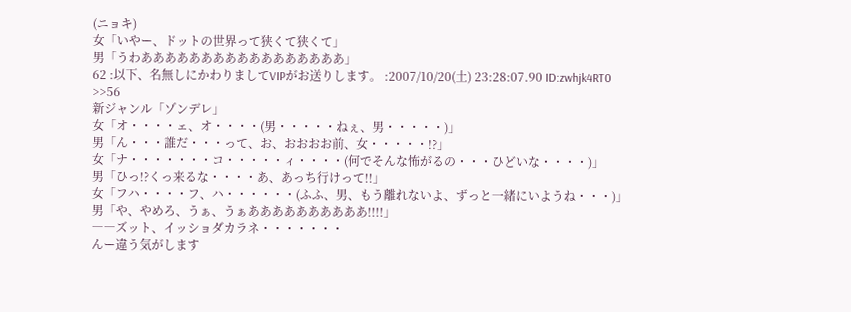(ニョキ)
女「いやー、ドットの世界って狭くて狭くて」
男「うわあああああああああああああああああ」
62 :以下、名無しにかわりましてVIPがお送りします。 :2007/10/20(土) 23:28:07.90 ID:zwhjk4RT0
>>56
新ジャンル「ゾンデレ」
女「オ・・・・ェ、オ・・・・(男・・・・・ねぇ、男・・・・・)」
男「ん・・・誰だ・・・って、お、おおおお前、女・・・・・!?」
女「ナ・・・・・・・コ・・・・・ィ・・・・(何でそんな怖がるの・・・ひどいな・・・・)」
男「ひっ!?くっ来るな・・・・あ、あっち行けって!!」
女「フハ・・・・フ、ハ・・・・・・(ふふ、男、もう離れないよ、ずっと一緒にいようね・・・)」
男「や、やめろ、うぁ、うぁああああああああああ!!!!」
――ズット、イッショダカラネ・・・・・・・
んー違う気がします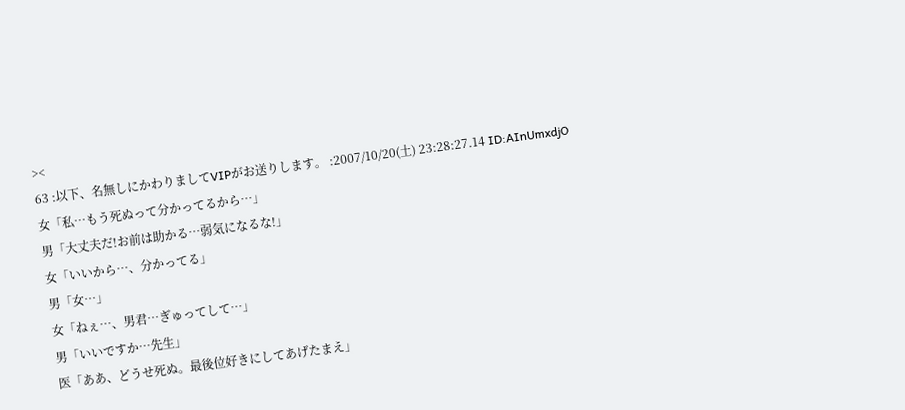><
63 :以下、名無しにかわりましてVIPがお送りします。 :2007/10/20(土) 23:28:27.14 ID:AInUmxdjO
女「私…もう死ぬって分かってるから…」
男「大丈夫だ!お前は助かる…弱気になるな!」
女「いいから…、分かってる」
男「女…」
女「ねぇ…、男君…ぎゅってして…」
男「いいですか…先生」
医「ああ、どうせ死ぬ。最後位好きにしてあげたまえ」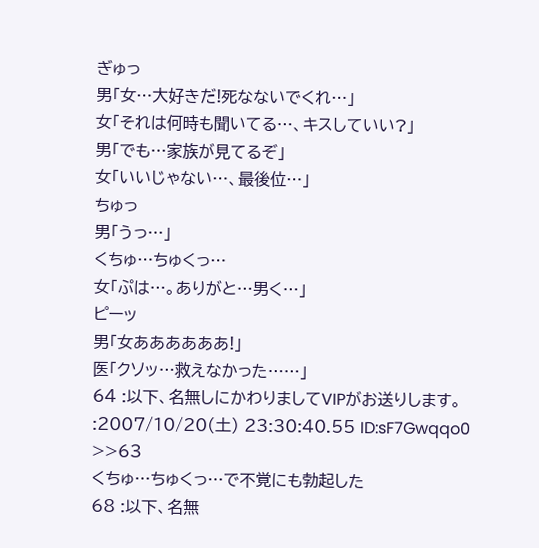ぎゅっ
男「女…大好きだ!死なないでくれ…」
女「それは何時も聞いてる…、キスしていい?」
男「でも…家族が見てるぞ」
女「いいじゃない…、最後位…」
ちゅっ
男「うっ…」
くちゅ…ちゅくっ…
女「ぷは…。ありがと…男く…」
ピーッ
男「女ああああああ!」
医「クソッ…救えなかった……」
64 :以下、名無しにかわりましてVIPがお送りします。 :2007/10/20(土) 23:30:40.55 ID:sF7Gwqqo0
>>63
くちゅ…ちゅくっ…で不覚にも勃起した
68 :以下、名無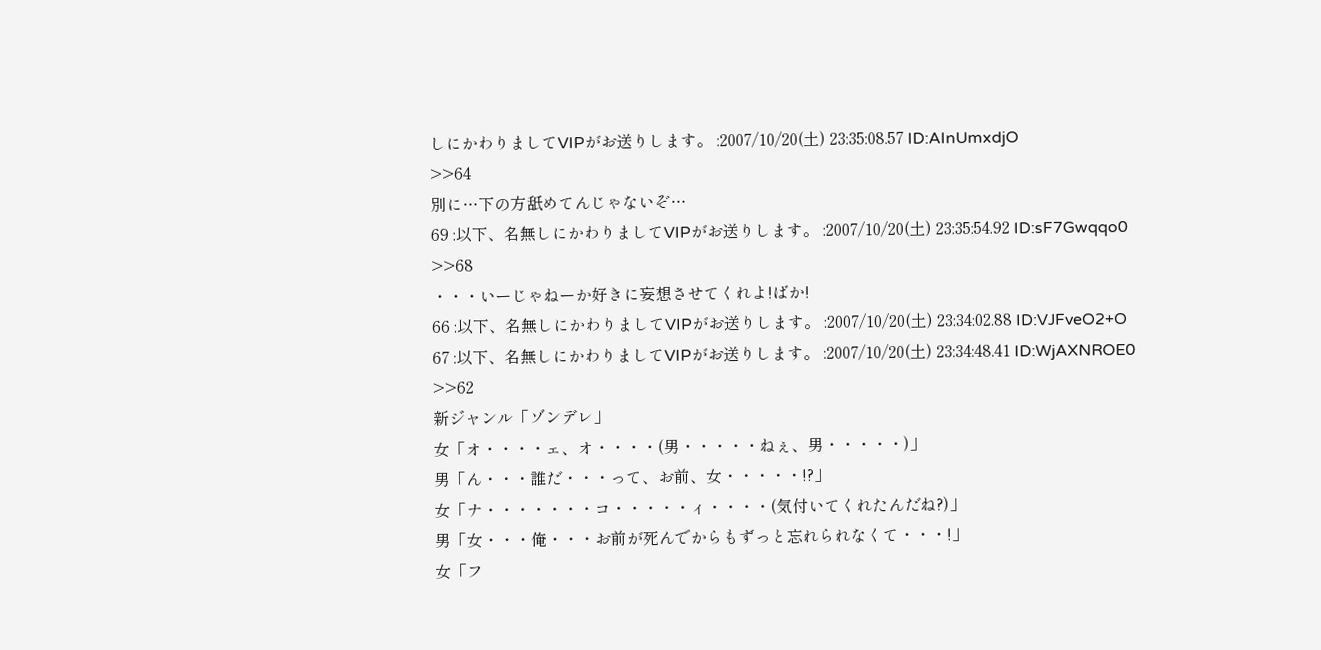しにかわりましてVIPがお送りします。 :2007/10/20(土) 23:35:08.57 ID:AInUmxdjO
>>64
別に…下の方舐めてんじゃないぞ…
69 :以下、名無しにかわりましてVIPがお送りします。 :2007/10/20(土) 23:35:54.92 ID:sF7Gwqqo0
>>68
・・・いーじゃねーか好きに妄想させてくれよ!ばか!
66 :以下、名無しにかわりましてVIPがお送りします。 :2007/10/20(土) 23:34:02.88 ID:VJFveO2+O
67 :以下、名無しにかわりましてVIPがお送りします。 :2007/10/20(土) 23:34:48.41 ID:WjAXNROE0
>>62
新ジャンル「ゾンデレ」
女「オ・・・・ェ、オ・・・・(男・・・・・ねぇ、男・・・・・)」
男「ん・・・誰だ・・・って、お前、女・・・・・!?」
女「ナ・・・・・・・コ・・・・・ィ・・・・(気付いてくれたんだね?)」
男「女・・・俺・・・お前が死んでからもずっと忘れられなくて・・・!」
女「フ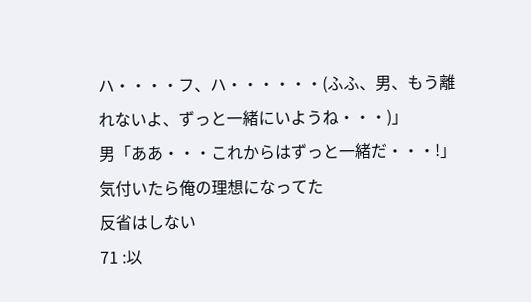ハ・・・・フ、ハ・・・・・・(ふふ、男、もう離れないよ、ずっと一緒にいようね・・・)」
男「ああ・・・これからはずっと一緒だ・・・!」
気付いたら俺の理想になってた
反省はしない
71 :以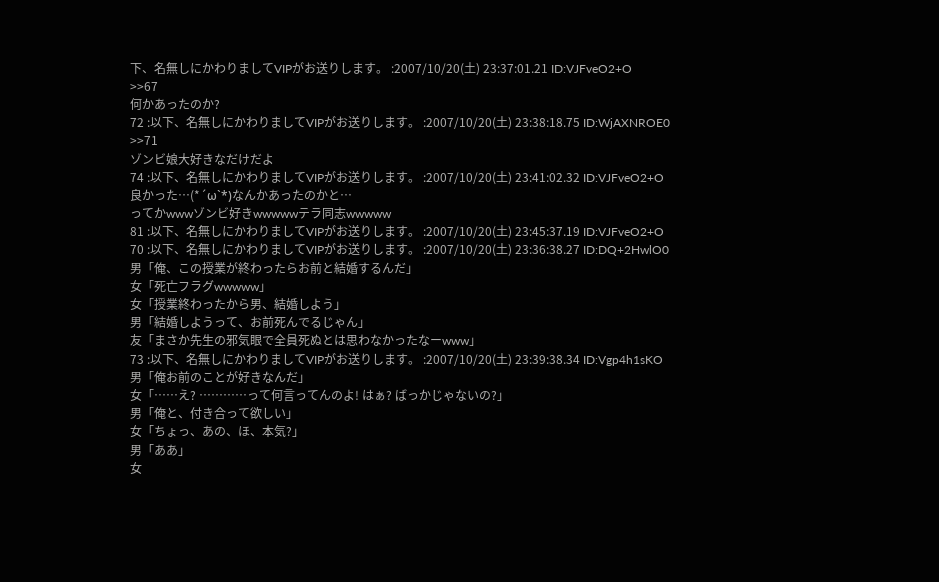下、名無しにかわりましてVIPがお送りします。 :2007/10/20(土) 23:37:01.21 ID:VJFveO2+O
>>67
何かあったのか?
72 :以下、名無しにかわりましてVIPがお送りします。 :2007/10/20(土) 23:38:18.75 ID:WjAXNROE0
>>71
ゾンビ娘大好きなだけだよ
74 :以下、名無しにかわりましてVIPがお送りします。 :2007/10/20(土) 23:41:02.32 ID:VJFveO2+O
良かった…(*´ω`*)なんかあったのかと…
ってかwwwゾンビ好きwwwwwテラ同志wwwww
81 :以下、名無しにかわりましてVIPがお送りします。 :2007/10/20(土) 23:45:37.19 ID:VJFveO2+O
70 :以下、名無しにかわりましてVIPがお送りします。 :2007/10/20(土) 23:36:38.27 ID:DQ+2HwlO0
男「俺、この授業が終わったらお前と結婚するんだ」
女「死亡フラグwwwww」
女「授業終わったから男、結婚しよう」
男「結婚しようって、お前死んでるじゃん」
友「まさか先生の邪気眼で全員死ぬとは思わなかったなーwww」
73 :以下、名無しにかわりましてVIPがお送りします。 :2007/10/20(土) 23:39:38.34 ID:Vgp4h1sKO
男「俺お前のことが好きなんだ」
女「……え? …………って何言ってんのよ! はぁ? ばっかじゃないの?」
男「俺と、付き合って欲しい」
女「ちょっ、あの、ほ、本気?」
男「ああ」
女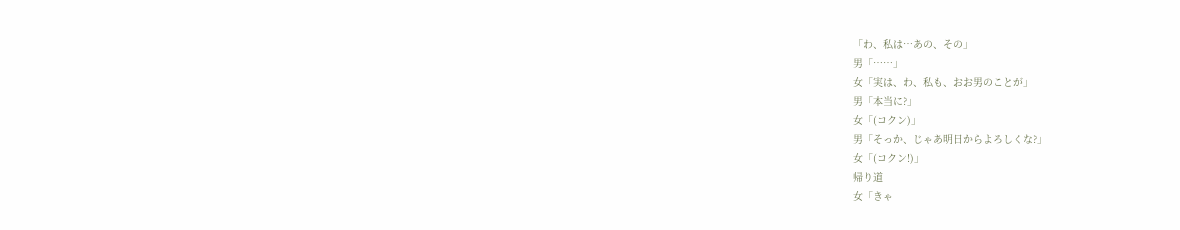「わ、私は…あの、その」
男「……」
女「実は、わ、私も、おお男のことが」
男「本当に?」
女「(コクン)」
男「そっか、じゃあ明日からよろしくな?」
女「(コクン!)」
帰り道
女「きゃ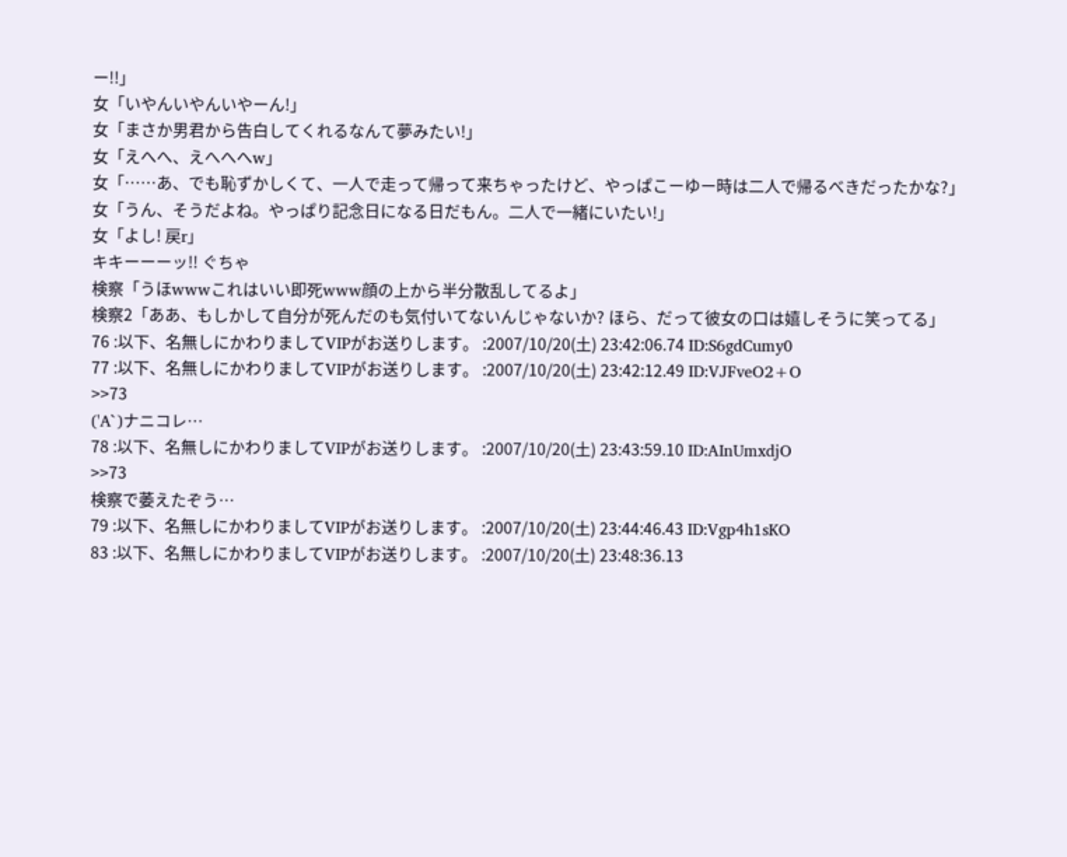ー!!」
女「いやんいやんいやーん!」
女「まさか男君から告白してくれるなんて夢みたい!」
女「えへへ、えへへへw」
女「……あ、でも恥ずかしくて、一人で走って帰って来ちゃったけど、やっぱこーゆー時は二人で帰るべきだったかな?」
女「うん、そうだよね。やっぱり記念日になる日だもん。二人で一緒にいたい!」
女「よし! 戻r」
キキーーーッ!! ぐちゃ
検察「うほwwwこれはいい即死www顔の上から半分散乱してるよ」
検察2「ああ、もしかして自分が死んだのも気付いてないんじゃないか? ほら、だって彼女の口は嬉しそうに笑ってる」
76 :以下、名無しにかわりましてVIPがお送りします。 :2007/10/20(土) 23:42:06.74 ID:S6gdCumy0
77 :以下、名無しにかわりましてVIPがお送りします。 :2007/10/20(土) 23:42:12.49 ID:VJFveO2+O
>>73
('A`)ナニコレ…
78 :以下、名無しにかわりましてVIPがお送りします。 :2007/10/20(土) 23:43:59.10 ID:AInUmxdjO
>>73
検察で萎えたぞう…
79 :以下、名無しにかわりましてVIPがお送りします。 :2007/10/20(土) 23:44:46.43 ID:Vgp4h1sKO
83 :以下、名無しにかわりましてVIPがお送りします。 :2007/10/20(土) 23:48:36.13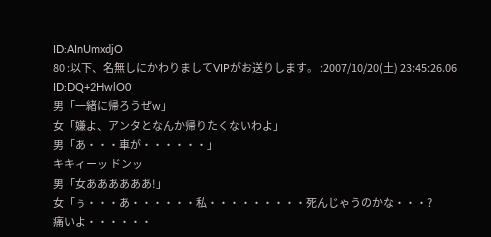ID:AInUmxdjO
80 :以下、名無しにかわりましてVIPがお送りします。 :2007/10/20(土) 23:45:26.06 ID:DQ+2HwlO0
男「一緒に帰ろうぜw」
女「嫌よ、アンタとなんか帰りたくないわよ」
男「あ・・・車が・・・・・・」
キキィーッ ドンッ
男「女ああああああ!」
女「ぅ・・・あ・・・・・・私・・・・・・・・・死んじゃうのかな・・・?
痛いよ・・・・・・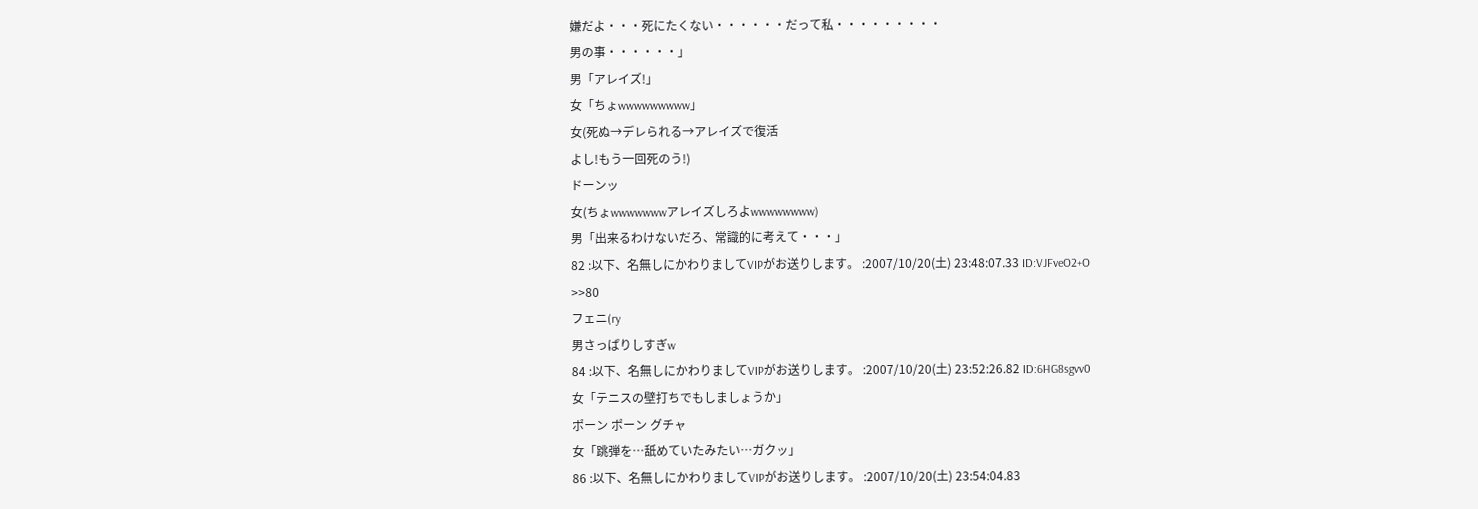嫌だよ・・・死にたくない・・・・・・だって私・・・・・・・・・
男の事・・・・・・」
男「アレイズ!」
女「ちょwwwwwwwww」
女(死ぬ→デレられる→アレイズで復活
よし!もう一回死のう!)
ドーンッ
女(ちょwwwwwwwアレイズしろよwwwwwwww)
男「出来るわけないだろ、常識的に考えて・・・」
82 :以下、名無しにかわりましてVIPがお送りします。 :2007/10/20(土) 23:48:07.33 ID:VJFveO2+O
>>80
フェニ(ry
男さっぱりしすぎw
84 :以下、名無しにかわりましてVIPがお送りします。 :2007/10/20(土) 23:52:26.82 ID:6HG8sgvv0
女「テニスの壁打ちでもしましょうか」
ポーン ポーン グチャ
女「跳弾を…舐めていたみたい…ガクッ」
86 :以下、名無しにかわりましてVIPがお送りします。 :2007/10/20(土) 23:54:04.83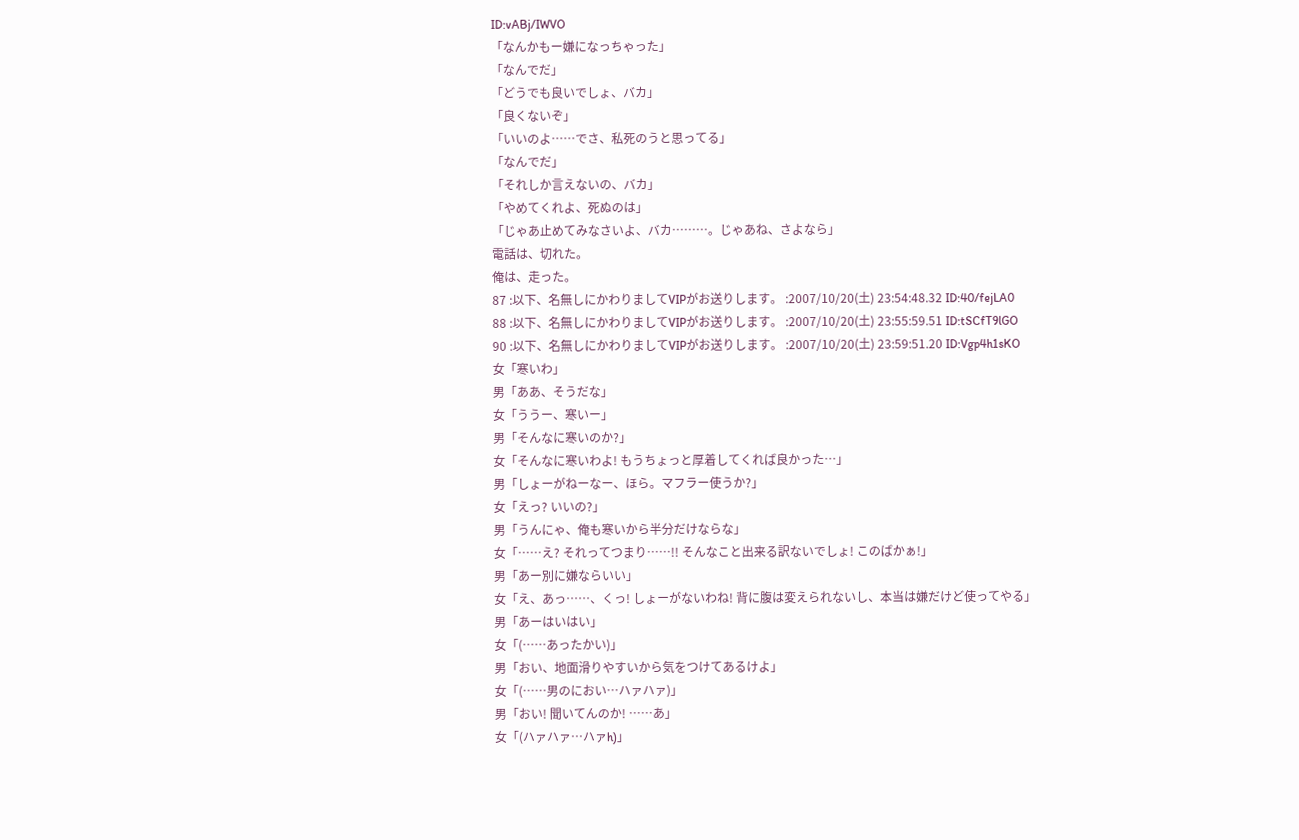ID:vABj/IWVO
「なんかもー嫌になっちゃった」
「なんでだ」
「どうでも良いでしょ、バカ」
「良くないぞ」
「いいのよ……でさ、私死のうと思ってる」
「なんでだ」
「それしか言えないの、バカ」
「やめてくれよ、死ぬのは」
「じゃあ止めてみなさいよ、バカ………。じゃあね、さよなら」
電話は、切れた。
俺は、走った。
87 :以下、名無しにかわりましてVIPがお送りします。 :2007/10/20(土) 23:54:48.32 ID:40/fejLA0
88 :以下、名無しにかわりましてVIPがお送りします。 :2007/10/20(土) 23:55:59.51 ID:tSCfT9lGO
90 :以下、名無しにかわりましてVIPがお送りします。 :2007/10/20(土) 23:59:51.20 ID:Vgp4h1sKO
女「寒いわ」
男「ああ、そうだな」
女「ううー、寒いー」
男「そんなに寒いのか?」
女「そんなに寒いわよ! もうちょっと厚着してくれば良かった…」
男「しょーがねーなー、ほら。マフラー使うか?」
女「えっ? いいの?」
男「うんにゃ、俺も寒いから半分だけならな」
女「……え? それってつまり……!! そんなこと出来る訳ないでしょ! このばかぁ!」
男「あー別に嫌ならいい」
女「え、あっ……、くっ! しょーがないわね! 背に腹は変えられないし、本当は嫌だけど使ってやる」
男「あーはいはい」
女「(……あったかい)」
男「おい、地面滑りやすいから気をつけてあるけよ」
女「(……男のにおい…ハァハァ)」
男「おい! 聞いてんのか! ……あ」
女「(ハァハァ…ハァh)」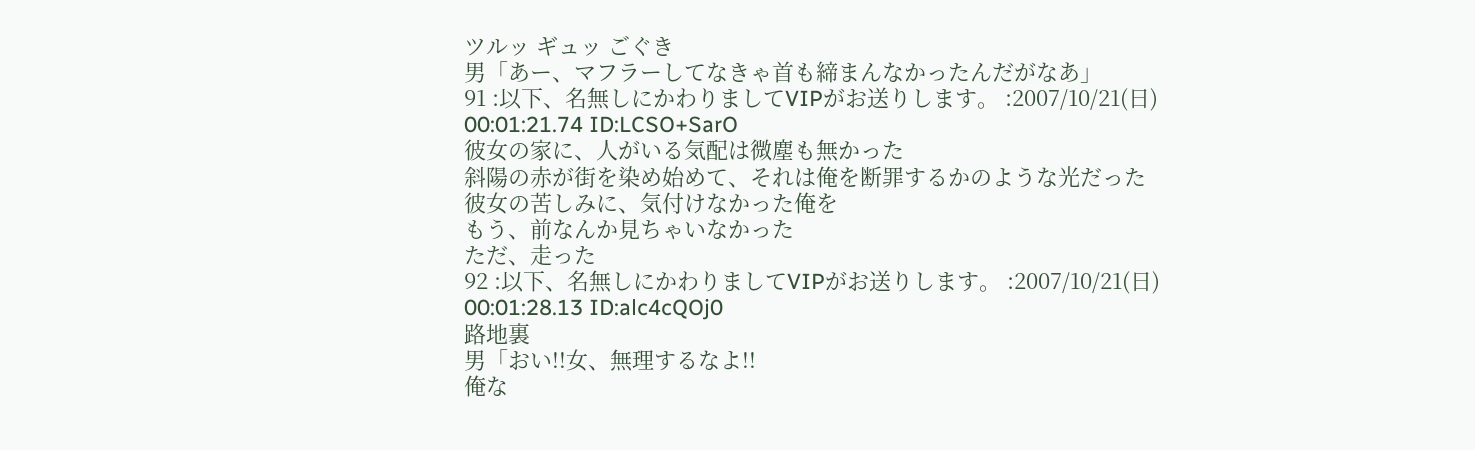ツルッ ギュッ ごぐき
男「あー、マフラーしてなきゃ首も締まんなかったんだがなあ」
91 :以下、名無しにかわりましてVIPがお送りします。 :2007/10/21(日) 00:01:21.74 ID:LCSO+SarO
彼女の家に、人がいる気配は微塵も無かった
斜陽の赤が街を染め始めて、それは俺を断罪するかのような光だった
彼女の苦しみに、気付けなかった俺を
もう、前なんか見ちゃいなかった
ただ、走った
92 :以下、名無しにかわりましてVIPがお送りします。 :2007/10/21(日) 00:01:28.13 ID:alc4cQOj0
路地裏
男「おい!!女、無理するなよ!!
俺な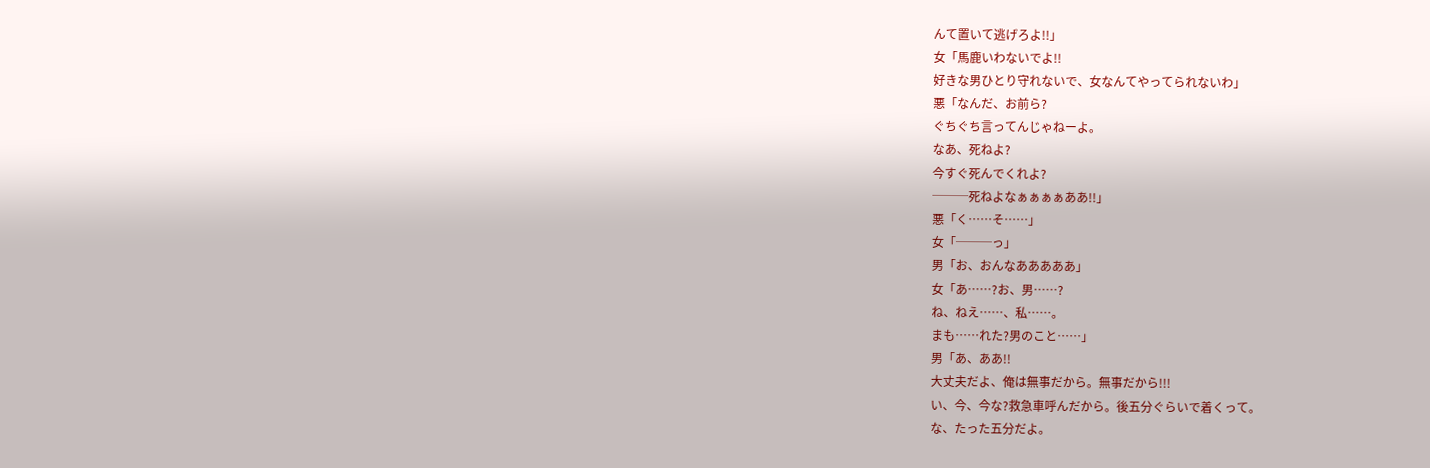んて置いて逃げろよ!!」
女「馬鹿いわないでよ!!
好きな男ひとり守れないで、女なんてやってられないわ」
悪「なんだ、お前ら?
ぐちぐち言ってんじゃねーよ。
なあ、死ねよ?
今すぐ死んでくれよ?
───死ねよなぁぁぁぁああ!!」
悪「く……そ……」
女「───っ」
男「お、おんなあああああ」
女「あ……?お、男……?
ね、ねえ……、私……。
まも……れた?男のこと……」
男「あ、ああ!!
大丈夫だよ、俺は無事だから。無事だから!!!
い、今、今な?救急車呼んだから。後五分ぐらいで着くって。
な、たった五分だよ。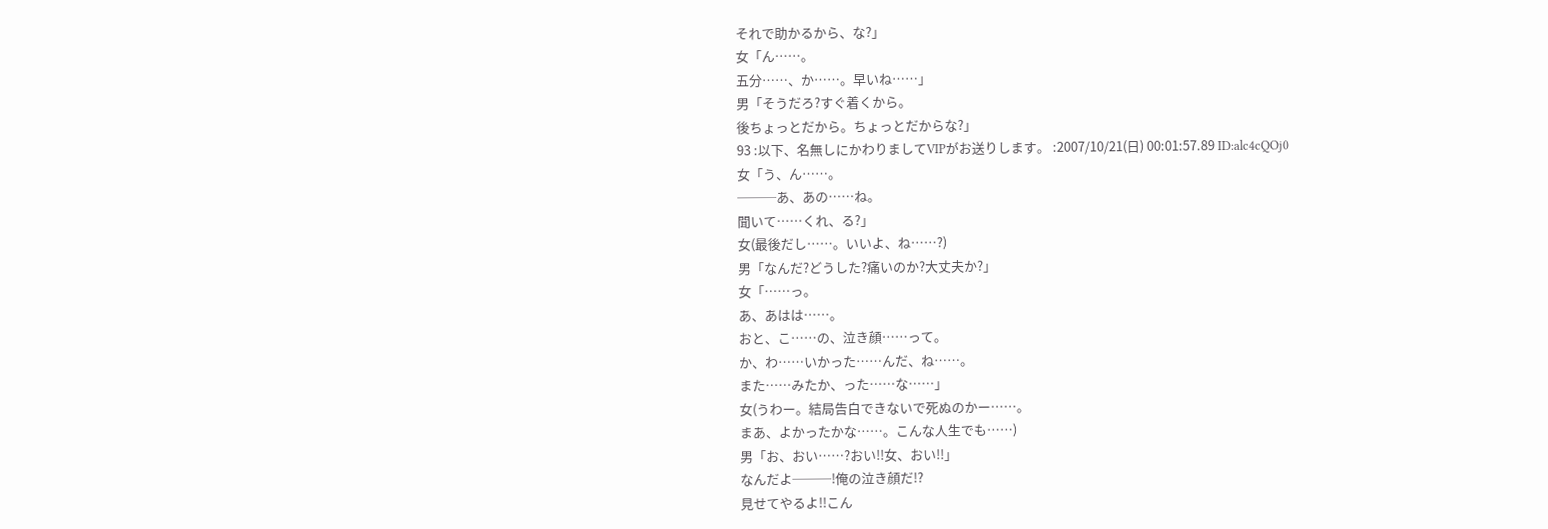それで助かるから、な?」
女「ん……。
五分……、か……。早いね……」
男「そうだろ?すぐ着くから。
後ちょっとだから。ちょっとだからな?」
93 :以下、名無しにかわりましてVIPがお送りします。 :2007/10/21(日) 00:01:57.89 ID:alc4cQOj0
女「う、ん……。
───あ、あの……ね。
聞いて……くれ、る?」
女(最後だし……。いいよ、ね……?)
男「なんだ?どうした?痛いのか?大丈夫か?」
女「……っ。
あ、あはは……。
おと、こ……の、泣き顔……って。
か、わ……いかった……んだ、ね……。
また……みたか、った……な……」
女(うわー。結局告白できないで死ぬのかー……。
まあ、よかったかな……。こんな人生でも……)
男「お、おい……?おい!!女、おい!!」
なんだよ───!俺の泣き顔だ!?
見せてやるよ!!こん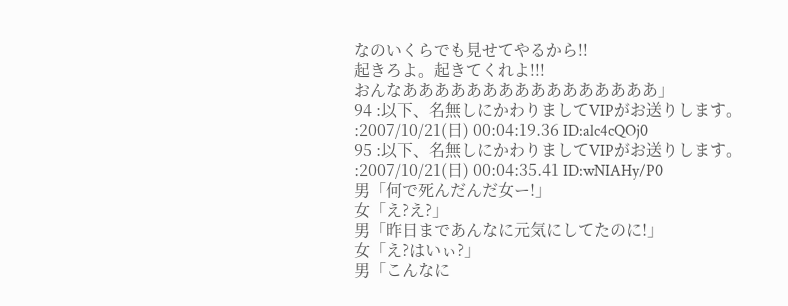なのいくらでも見せてやるから!!
起きろよ。起きてくれよ!!!
おんなああああああああああああああああ」
94 :以下、名無しにかわりましてVIPがお送りします。 :2007/10/21(日) 00:04:19.36 ID:alc4cQOj0
95 :以下、名無しにかわりましてVIPがお送りします。 :2007/10/21(日) 00:04:35.41 ID:wNIAHy/P0
男「何で死んだんだ女ー!」
女「え?え?」
男「昨日まであんなに元気にしてたのに!」
女「え?はいぃ?」
男「こんなに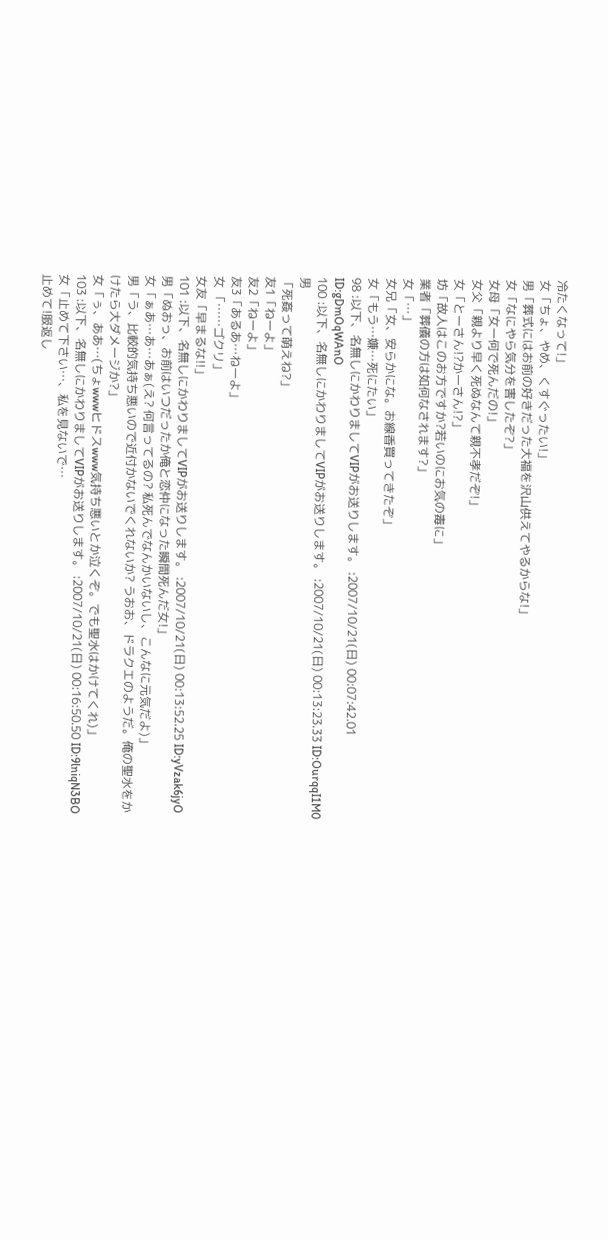冷たくなって!」
女「ちょ、やめ、くすぐったい!」
男「葬式にはお前の好きだった大福を沢山供えてやるからな!」
女「なにやら気分を害したぞ?」
女母「女ー何で死んだの!」
女父「親より早く死ぬなんて親不孝だぞ!」
女「とーさん!?かーさん!?」
坊「故人はこのお方ですか?若いのにお気の毒に」
業者「葬儀の方は如何なされます?」
女「…」
女兄「女、安らかにな。お線香買ってきたぞ」
女「もう…嫌…死にたい」
98 :以下、名無しにかわりましてVIPがお送りします。 :2007/10/21(日) 00:07:42.01 ID:gDmOqWAnO
100 :以下、名無しにかわりましてVIPがお送りします。 :2007/10/21(日) 00:13:23.33 ID:OurqqI1M0
男
「死姦って萌えね?」
友1「ねーよ」
友2「ねーよ」
友3「あるあ…ねーよ」
女 「……ゴクリ」
女友「早まるな!!」
101 :以下、名無しにかわりましてVIPがお送りします。 :2007/10/21(日) 00:13:52.25 ID:yVzak6jyO
男「ぬおっ、お前はいつだったか俺と恋仲になった瞬間死んだ女!」
女「ぁあ…あ…あぁ(え? 何言ってるの? 私死んでなんかいないし、こんなに元気だよ)」
男「う、比較的気持ち悪いので近付かないでくれないか? うおお、ドラクエのようだ。俺の聖水をかけたら大ダメージか?」
女「ぅ、ああ…(ちょwwwヒドスwww気持ち悪いとか泣くぞ。でも聖水はかけてくれ)」
103 :以下、名無しにかわりましてVIPがお送りします。 :2007/10/21(日) 00:16:50.50 ID:9lniqN3BO
女「止めて下さい…、私を見ないで…
止めて!服返し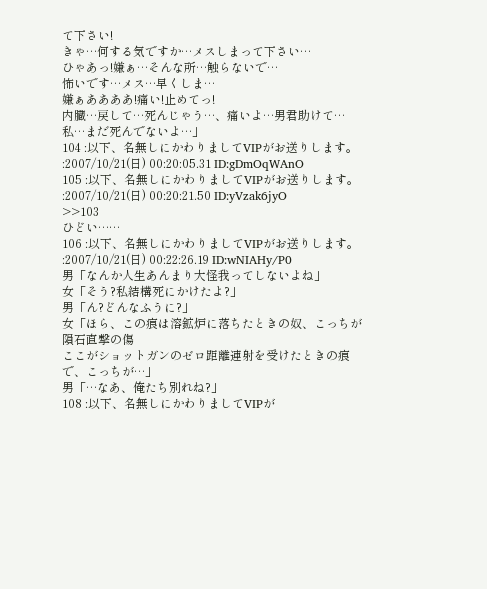て下さい!
きゃ…何する気ですか…メスしまって下さい…
ひゃあっ!嫌ぁ…そんな所…触らないで…
怖いです…メス…早くしま…
嫌ぁああああ!痛い!止めてっ!
内臓…戻して…死んじゃう…、痛いよ…男君助けて…
私…まだ死んでないよ…」
104 :以下、名無しにかわりましてVIPがお送りします。 :2007/10/21(日) 00:20:05.31 ID:gDmOqWAnO
105 :以下、名無しにかわりましてVIPがお送りします。 :2007/10/21(日) 00:20:21.50 ID:yVzak6jyO
>>103
ひどい……
106 :以下、名無しにかわりましてVIPがお送りします。 :2007/10/21(日) 00:22:26.19 ID:wNIAHy/P0
男「なんか人生あんまり大怪我ってしないよね」
女「そう?私結構死にかけたよ?」
男「ん?どんなふうに?」
女「ほら、この痕は溶鉱炉に落ちたときの奴、こっちが隕石直撃の傷
ここがショットガンのゼロ距離連射を受けたときの痕で、こっちが…」
男「…なあ、俺たち別れね?」
108 :以下、名無しにかわりましてVIPが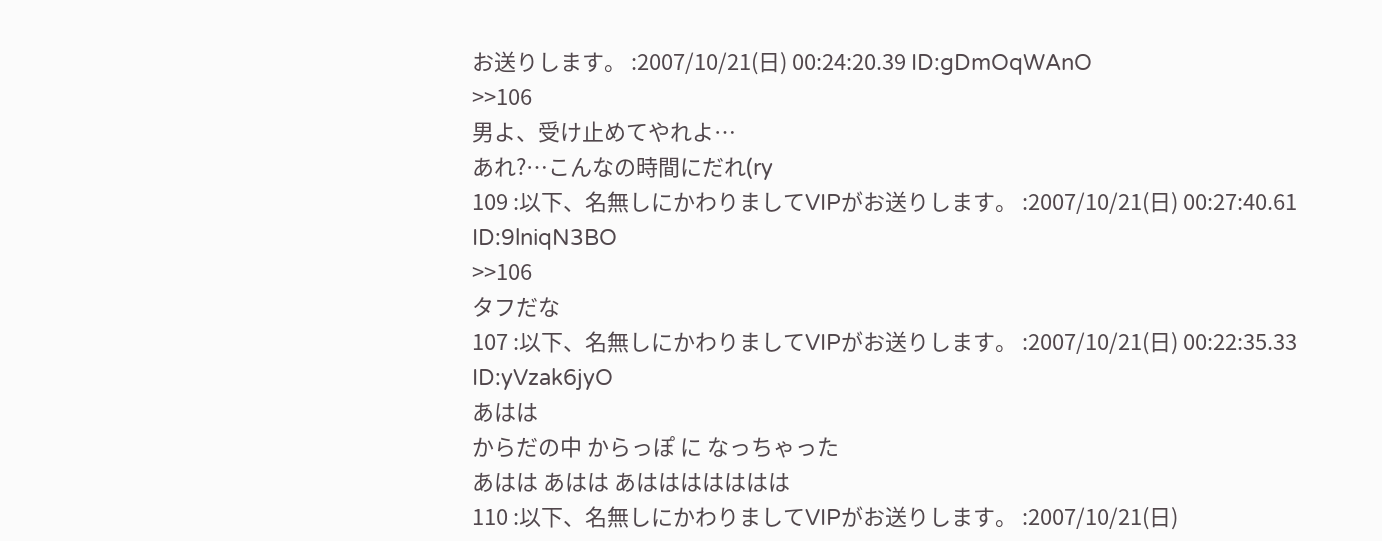お送りします。 :2007/10/21(日) 00:24:20.39 ID:gDmOqWAnO
>>106
男よ、受け止めてやれよ…
あれ?…こんなの時間にだれ(ry
109 :以下、名無しにかわりましてVIPがお送りします。 :2007/10/21(日) 00:27:40.61 ID:9lniqN3BO
>>106
タフだな
107 :以下、名無しにかわりましてVIPがお送りします。 :2007/10/21(日) 00:22:35.33 ID:yVzak6jyO
あはは
からだの中 からっぽ に なっちゃった
あはは あはは あははははははは
110 :以下、名無しにかわりましてVIPがお送りします。 :2007/10/21(日)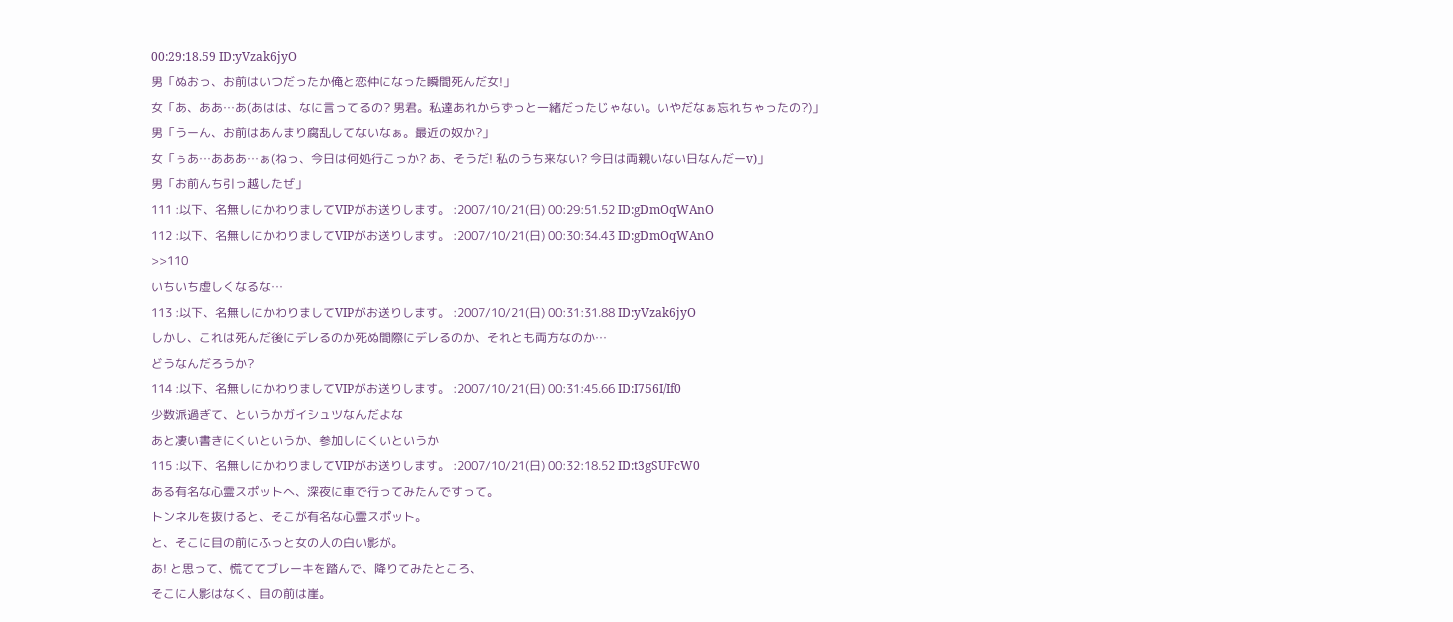00:29:18.59 ID:yVzak6jyO
男「ぬおっ、お前はいつだったか俺と恋仲になった瞬間死んだ女!」
女「あ、ああ…あ(あはは、なに言ってるの? 男君。私達あれからずっと一緒だったじゃない。いやだなぁ忘れちゃったの?)」
男「うーん、お前はあんまり腐乱してないなぁ。最近の奴か?」
女「ぅあ…あああ…ぁ(ねっ、今日は何処行こっか? あ、そうだ! 私のうち来ない? 今日は両親いない日なんだーv)」
男「お前んち引っ越したぜ」
111 :以下、名無しにかわりましてVIPがお送りします。 :2007/10/21(日) 00:29:51.52 ID:gDmOqWAnO
112 :以下、名無しにかわりましてVIPがお送りします。 :2007/10/21(日) 00:30:34.43 ID:gDmOqWAnO
>>110
いちいち虚しくなるな…
113 :以下、名無しにかわりましてVIPがお送りします。 :2007/10/21(日) 00:31:31.88 ID:yVzak6jyO
しかし、これは死んだ後にデレるのか死ぬ間際にデレるのか、それとも両方なのか…
どうなんだろうか?
114 :以下、名無しにかわりましてVIPがお送りします。 :2007/10/21(日) 00:31:45.66 ID:I756I/If0
少数派過ぎて、というかガイシュツなんだよな
あと凄い書きにくいというか、参加しにくいというか
115 :以下、名無しにかわりましてVIPがお送りします。 :2007/10/21(日) 00:32:18.52 ID:t3gSUFcW0
ある有名な心霊スポットへ、深夜に車で行ってみたんですって。
トンネルを抜けると、そこが有名な心霊スポット。
と、そこに目の前にふっと女の人の白い影が。
あ! と思って、慌ててブレーキを踏んで、降りてみたところ、
そこに人影はなく、目の前は崖。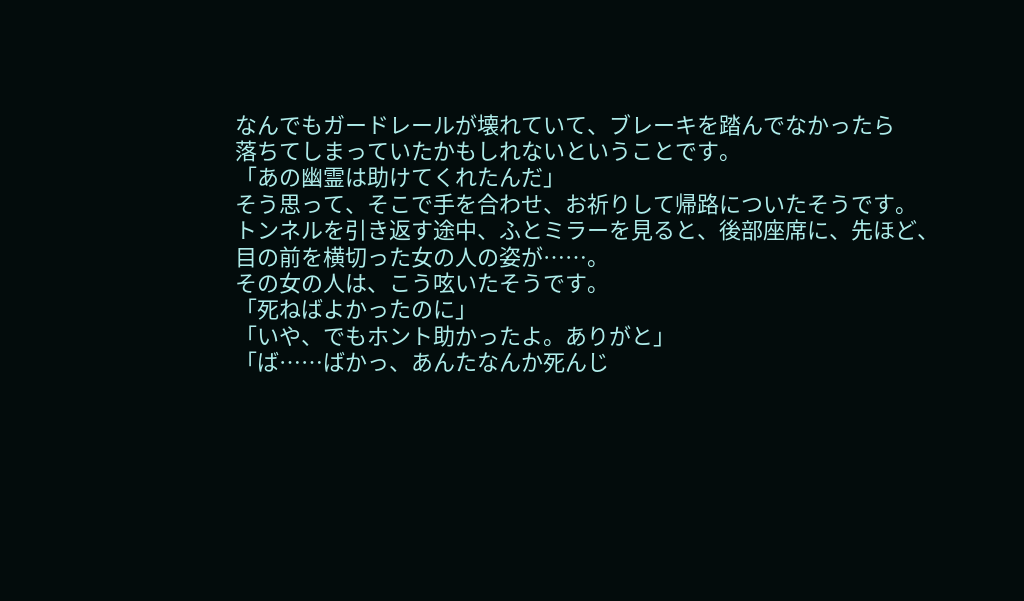なんでもガードレールが壊れていて、ブレーキを踏んでなかったら
落ちてしまっていたかもしれないということです。
「あの幽霊は助けてくれたんだ」
そう思って、そこで手を合わせ、お祈りして帰路についたそうです。
トンネルを引き返す途中、ふとミラーを見ると、後部座席に、先ほど、
目の前を横切った女の人の姿が……。
その女の人は、こう呟いたそうです。
「死ねばよかったのに」
「いや、でもホント助かったよ。ありがと」
「ば……ばかっ、あんたなんか死んじ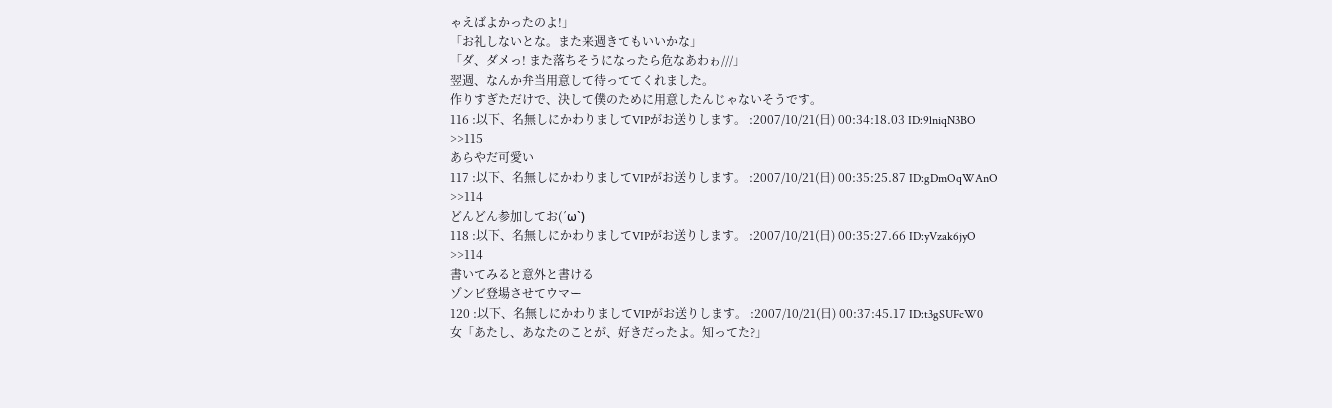ゃえばよかったのよ!」
「お礼しないとな。また来週きてもいいかな」
「ダ、ダメっ! また落ちそうになったら危なあわゎ///」
翌週、なんか弁当用意して待っててくれました。
作りすぎただけで、決して僕のために用意したんじゃないそうです。
116 :以下、名無しにかわりましてVIPがお送りします。 :2007/10/21(日) 00:34:18.03 ID:9lniqN3BO
>>115
あらやだ可愛い
117 :以下、名無しにかわりましてVIPがお送りします。 :2007/10/21(日) 00:35:25.87 ID:gDmOqWAnO
>>114
どんどん参加してお(´ω`)
118 :以下、名無しにかわりましてVIPがお送りします。 :2007/10/21(日) 00:35:27.66 ID:yVzak6jyO
>>114
書いてみると意外と書ける
ゾンビ登場させてウマー
120 :以下、名無しにかわりましてVIPがお送りします。 :2007/10/21(日) 00:37:45.17 ID:t3gSUFcW0
女「あたし、あなたのことが、好きだったよ。知ってた?」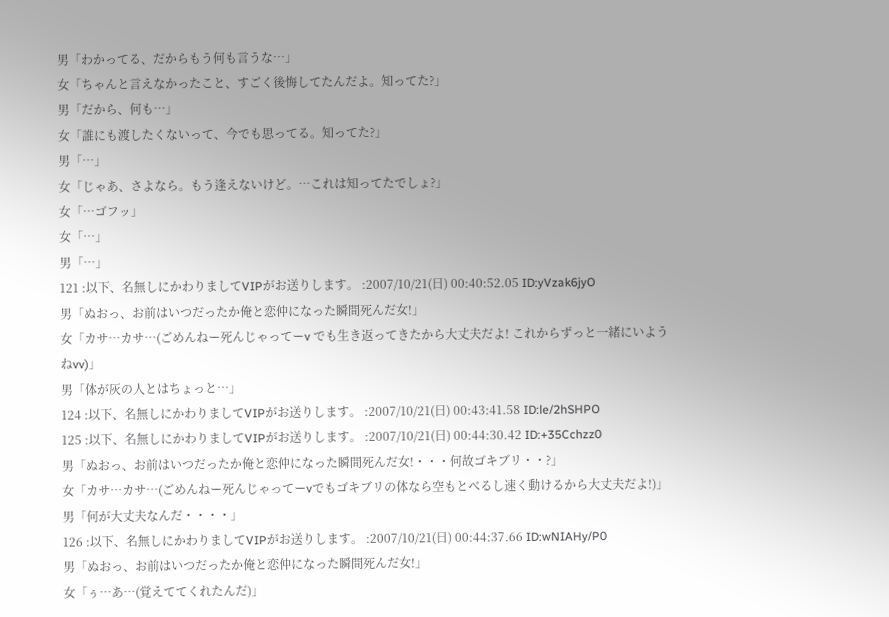男「わかってる、だからもう何も言うな…」
女「ちゃんと言えなかったこと、すごく後悔してたんだよ。知ってた?」
男「だから、何も…」
女「誰にも渡したくないって、今でも思ってる。知ってた?」
男「…」
女「じゃあ、さよなら。もう逢えないけど。…これは知ってたでしょ?」
女「…ゴフッ」
女「…」
男「…」
121 :以下、名無しにかわりましてVIPがお送りします。 :2007/10/21(日) 00:40:52.05 ID:yVzak6jyO
男「ぬおっ、お前はいつだったか俺と恋仲になった瞬間死んだ女!」
女「カサ…カサ…(ごめんねー死んじゃってーv でも生き返ってきたから大丈夫だよ! これからずっと一緒にいようねvv)」
男「体が灰の人とはちょっと…」
124 :以下、名無しにかわりましてVIPがお送りします。 :2007/10/21(日) 00:43:41.58 ID:le/2hSHPO
125 :以下、名無しにかわりましてVIPがお送りします。 :2007/10/21(日) 00:44:30.42 ID:+35Cchzz0
男「ぬおっ、お前はいつだったか俺と恋仲になった瞬間死んだ女!・・・何故ゴキブリ・・?」
女「カサ…カサ…(ごめんねー死んじゃってーvでもゴキブリの体なら空もとべるし速く動けるから大丈夫だよ!)」
男「何が大丈夫なんだ・・・・」
126 :以下、名無しにかわりましてVIPがお送りします。 :2007/10/21(日) 00:44:37.66 ID:wNIAHy/P0
男「ぬおっ、お前はいつだったか俺と恋仲になった瞬間死んだ女!」
女「ぅ…あ…(覚えててくれたんだ)」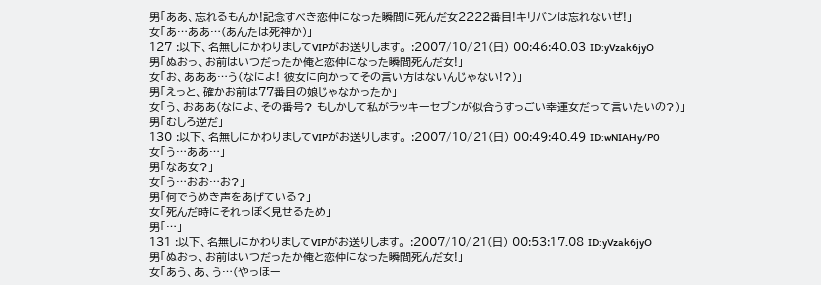男「ああ、忘れるもんか!記念すべき恋仲になった瞬間に死んだ女2222番目!キリバンは忘れないぜ!」
女「あ…ああ…(あんたは死神か)」
127 :以下、名無しにかわりましてVIPがお送りします。 :2007/10/21(日) 00:46:40.03 ID:yVzak6jyO
男「ぬおっ、お前はいつだったか俺と恋仲になった瞬間死んだ女!」
女「お、あああ…う(なによ! 彼女に向かってその言い方はないんじゃない!?)」
男「えっと、確かお前は77番目の娘じゃなかったか」
女「う、おああ(なによ、その番号? もしかして私がラッキーセブンが似合うすっごい幸運女だって言いたいの?)」
男「むしろ逆だ」
130 :以下、名無しにかわりましてVIPがお送りします。 :2007/10/21(日) 00:49:40.49 ID:wNIAHy/P0
女「う…ああ…」
男「なあ女?」
女「う…おお…お?」
男「何でうめき声をあげている?」
女「死んだ時にそれっぽく見せるため」
男「…」
131 :以下、名無しにかわりましてVIPがお送りします。 :2007/10/21(日) 00:53:17.08 ID:yVzak6jyO
男「ぬおっ、お前はいつだったか俺と恋仲になった瞬間死んだ女!」
女「あう、あ、う…(やっほー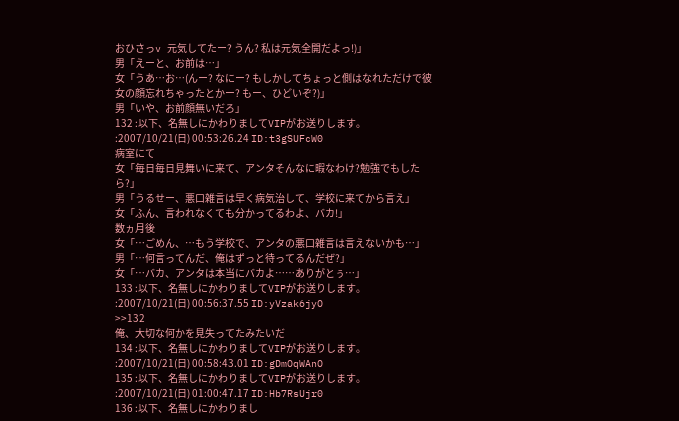おひさっv 元気してたー? うん? 私は元気全開だよっ!)」
男「えーと、お前は…」
女「うあ…お…(んー? なにー? もしかしてちょっと側はなれただけで彼女の顔忘れちゃったとかー? もー、ひどいぞ?)」
男「いや、お前顔無いだろ」
132 :以下、名無しにかわりましてVIPがお送りします。 :2007/10/21(日) 00:53:26.24 ID:t3gSUFcW0
病室にて
女「毎日毎日見舞いに来て、アンタそんなに暇なわけ?勉強でもしたら?」
男「うるせー、悪口雑言は早く病気治して、学校に来てから言え」
女「ふん、言われなくても分かってるわよ、バカ!」
数ヵ月後
女「…ごめん、…もう学校で、アンタの悪口雑言は言えないかも…」
男「…何言ってんだ、俺はずっと待ってるんだぜ?」
女「…バカ、アンタは本当にバカよ……ありがとぅ…」
133 :以下、名無しにかわりましてVIPがお送りします。 :2007/10/21(日) 00:56:37.55 ID:yVzak6jyO
>>132
俺、大切な何かを見失ってたみたいだ
134 :以下、名無しにかわりましてVIPがお送りします。 :2007/10/21(日) 00:58:43.01 ID:gDmOqWAnO
135 :以下、名無しにかわりましてVIPがお送りします。 :2007/10/21(日) 01:00:47.17 ID:Hb7RsUjr0
136 :以下、名無しにかわりまし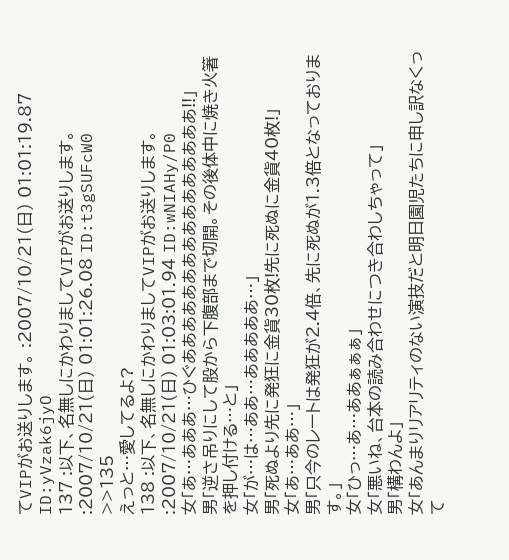てVIPがお送りします。 :2007/10/21(日) 01:01:19.87 ID:yVzak6jyO
137 :以下、名無しにかわりましてVIPがお送りします。 :2007/10/21(日) 01:01:26.08 ID:t3gSUFcW0
>>135
えっと…愛してるよ?
138 :以下、名無しにかわりましてVIPがお送りします。 :2007/10/21(日) 01:03:01.94 ID:wNIAHy/P0
女「あ…あああ…ひぐああああああああああああああああ!!」
男「逆さ吊りにして股から下腹部まで切開。その後体中に焼き火箸を押し付ける…と」
女「が…は…ああ…あああああ…」
男「死ぬより先に発狂に金貨30枚!先に死ぬに金貨40枚!」
女「あ…ああ…」
男「只今のレートは発狂が2.4倍、先に死ぬが1.3倍となっております。」
女「ひっ…あ…ああぁぁぁ」
女「悪いね、台本の読み合わせにつき合わしちゃって」
男「構わんよ」
女「あんまりリアリティのない演技だと明日園児たちに申し訳なくって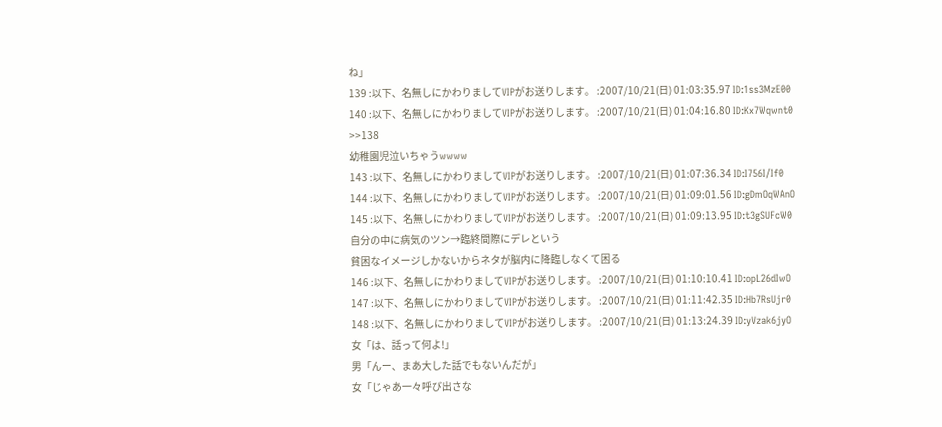ね」
139 :以下、名無しにかわりましてVIPがお送りします。 :2007/10/21(日) 01:03:35.97 ID:1ss3MzE00
140 :以下、名無しにかわりましてVIPがお送りします。 :2007/10/21(日) 01:04:16.80 ID:Kx7Wqwnt0
>>138
幼稚園児泣いちゃうwwww
143 :以下、名無しにかわりましてVIPがお送りします。 :2007/10/21(日) 01:07:36.34 ID:I756I/If0
144 :以下、名無しにかわりましてVIPがお送りします。 :2007/10/21(日) 01:09:01.56 ID:gDmOqWAnO
145 :以下、名無しにかわりましてVIPがお送りします。 :2007/10/21(日) 01:09:13.95 ID:t3gSUFcW0
自分の中に病気のツン→臨終間際にデレという
貧困なイメージしかないからネタが脳内に降臨しなくて困る
146 :以下、名無しにかわりましてVIPがお送りします。 :2007/10/21(日) 01:10:10.41 ID:opL26dIwO
147 :以下、名無しにかわりましてVIPがお送りします。 :2007/10/21(日) 01:11:42.35 ID:Hb7RsUjr0
148 :以下、名無しにかわりましてVIPがお送りします。 :2007/10/21(日) 01:13:24.39 ID:yVzak6jyO
女「は、話って何よ!」
男「んー、まあ大した話でもないんだが」
女「じゃあ一々呼び出さな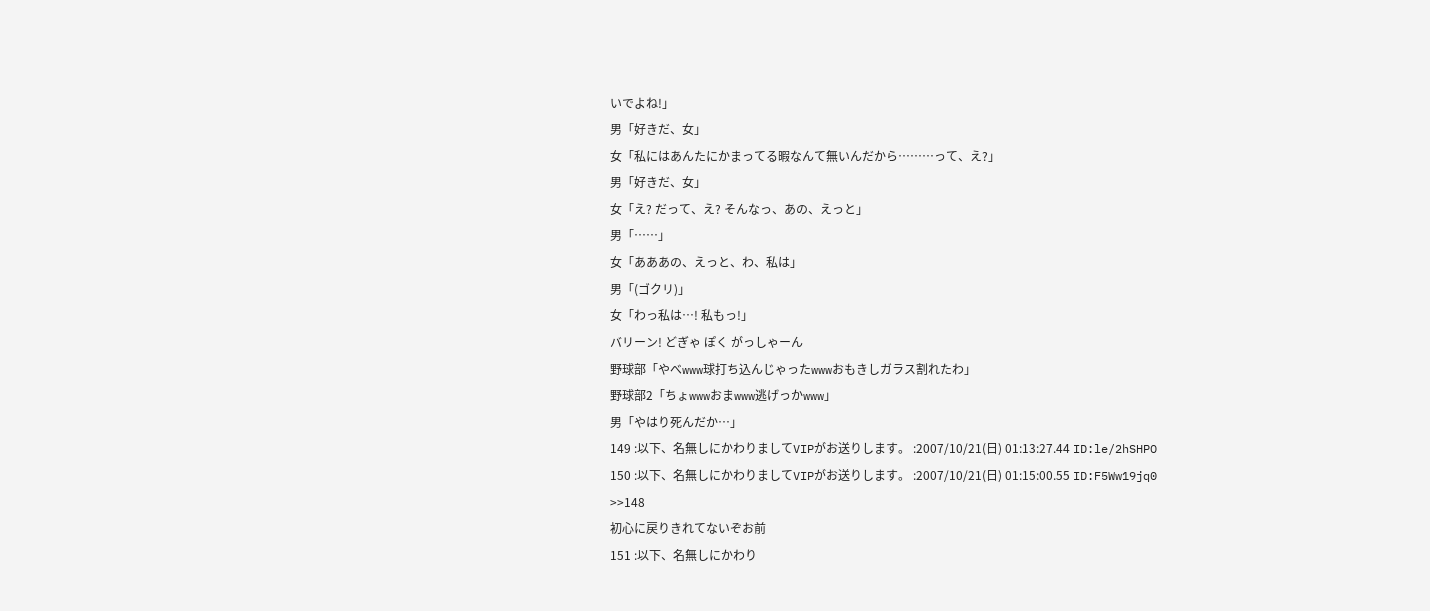いでよね!」
男「好きだ、女」
女「私にはあんたにかまってる暇なんて無いんだから………って、え?」
男「好きだ、女」
女「え? だって、え? そんなっ、あの、えっと」
男「……」
女「あああの、えっと、わ、私は」
男「(ゴクリ)」
女「わっ私は…! 私もっ!」
バリーン! どぎゃ ぽく がっしゃーん
野球部「やべwww球打ち込んじゃったwwwおもきしガラス割れたわ」
野球部2「ちょwwwおまwww逃げっかwww」
男「やはり死んだか…」
149 :以下、名無しにかわりましてVIPがお送りします。 :2007/10/21(日) 01:13:27.44 ID:le/2hSHPO
150 :以下、名無しにかわりましてVIPがお送りします。 :2007/10/21(日) 01:15:00.55 ID:F5Ww19jq0
>>148
初心に戻りきれてないぞお前
151 :以下、名無しにかわり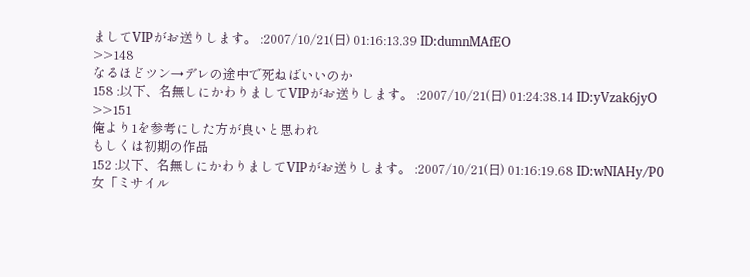ましてVIPがお送りします。 :2007/10/21(日) 01:16:13.39 ID:dumnMAfEO
>>148
なるほどツン→デレの途中で死ねばいいのか
158 :以下、名無しにかわりましてVIPがお送りします。 :2007/10/21(日) 01:24:38.14 ID:yVzak6jyO
>>151
俺より1を参考にした方が良いと思われ
もしくは初期の作品
152 :以下、名無しにかわりましてVIPがお送りします。 :2007/10/21(日) 01:16:19.68 ID:wNIAHy/P0
女「ミサイル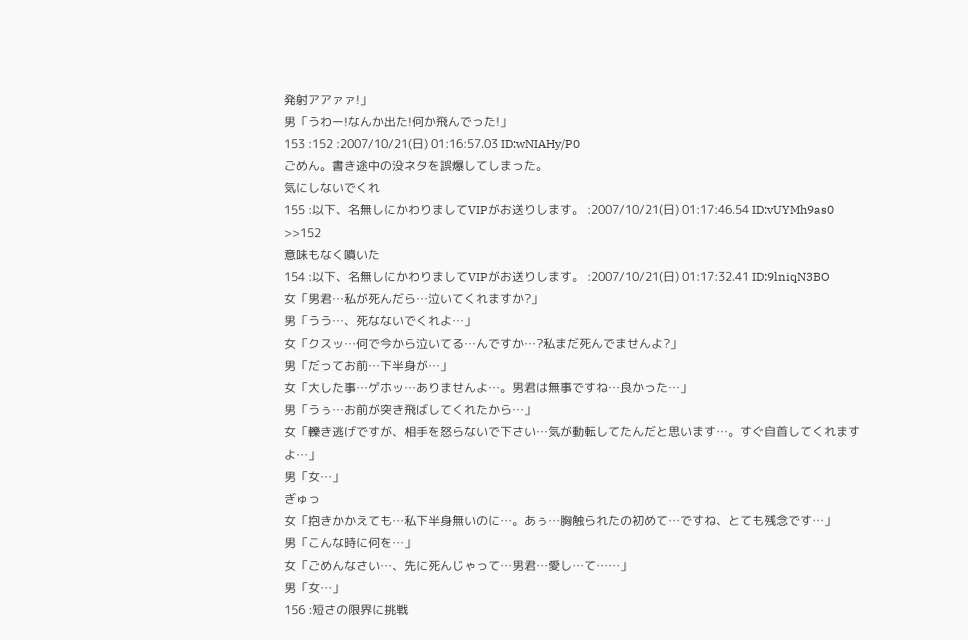発射アアァァ!」
男「うわー!なんか出た!何か飛んでった!」
153 :152 :2007/10/21(日) 01:16:57.03 ID:wNIAHy/P0
ごめん。書き途中の没ネタを誤爆してしまった。
気にしないでくれ
155 :以下、名無しにかわりましてVIPがお送りします。 :2007/10/21(日) 01:17:46.54 ID:vUYMh9as0
>>152
意味もなく噴いた
154 :以下、名無しにかわりましてVIPがお送りします。 :2007/10/21(日) 01:17:32.41 ID:9lniqN3BO
女「男君…私が死んだら…泣いてくれますか?」
男「うう…、死なないでくれよ…」
女「クスッ…何で今から泣いてる…んですか…?私まだ死んでませんよ?」
男「だってお前…下半身が…」
女「大した事…ゲホッ…ありませんよ…。男君は無事ですね…良かった…」
男「うぅ…お前が突き飛ばしてくれたから…」
女「轢き逃げですが、相手を怒らないで下さい…気が動転してたんだと思います…。すぐ自首してくれますよ…」
男「女…」
ぎゅっ
女「抱きかかえても…私下半身無いのに…。あぅ…胸触られたの初めて…ですね、とても残念です…」
男「こんな時に何を…」
女「ごめんなさい…、先に死んじゃって…男君…愛し…て……」
男「女…」
156 :短さの限界に挑戦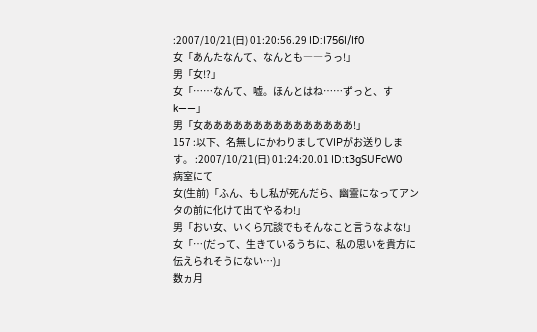:2007/10/21(日) 01:20:56.29 ID:I756I/If0
女「あんたなんて、なんとも――うっ!」
男「女!?」
女「……なんて、嘘。ほんとはね……ずっと、すk――」
男「女あああああああああああああああ!」
157 :以下、名無しにかわりましてVIPがお送りします。 :2007/10/21(日) 01:24:20.01 ID:t3gSUFcW0
病室にて
女(生前)「ふん、もし私が死んだら、幽霊になってアンタの前に化けて出てやるわ!」
男「おい女、いくら冗談でもそんなこと言うなよな!」
女「…(だって、生きているうちに、私の思いを貴方に伝えられそうにない…)」
数ヵ月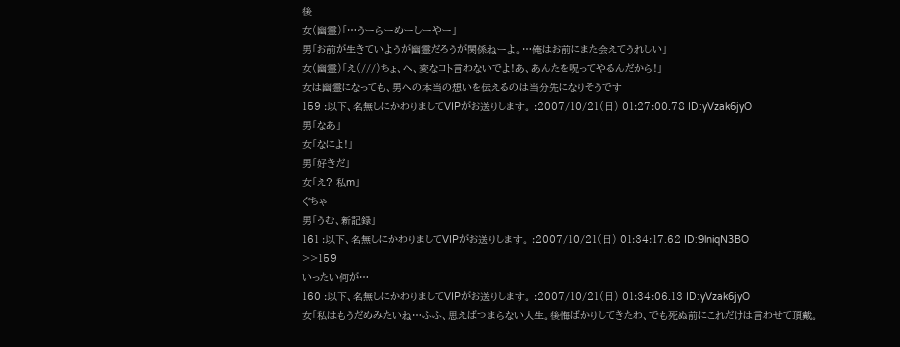後
女(幽霊)「…うーらーめーしーやー」
男「お前が生きていようが幽霊だろうが関係ねーよ。…俺はお前にまた会えてうれしい」
女(幽霊)「え(///)ちょ、へ、変なコト言わないでよ!あ、あんたを呪ってやるんだから!」
女は幽霊になっても、男への本当の想いを伝えるのは当分先になりそうです
159 :以下、名無しにかわりましてVIPがお送りします。 :2007/10/21(日) 01:27:00.78 ID:yVzak6jyO
男「なあ」
女「なによ!」
男「好きだ」
女「え? 私m」
ぐちゃ
男「うむ、新記録」
161 :以下、名無しにかわりましてVIPがお送りします。 :2007/10/21(日) 01:34:17.62 ID:9lniqN3BO
>>159
いったい何が…
160 :以下、名無しにかわりましてVIPがお送りします。 :2007/10/21(日) 01:34:06.13 ID:yVzak6jyO
女「私はもうだめみたいね…ふふ、思えばつまらない人生。後悔ばかりしてきたわ、でも死ぬ前にこれだけは言わせて頂戴。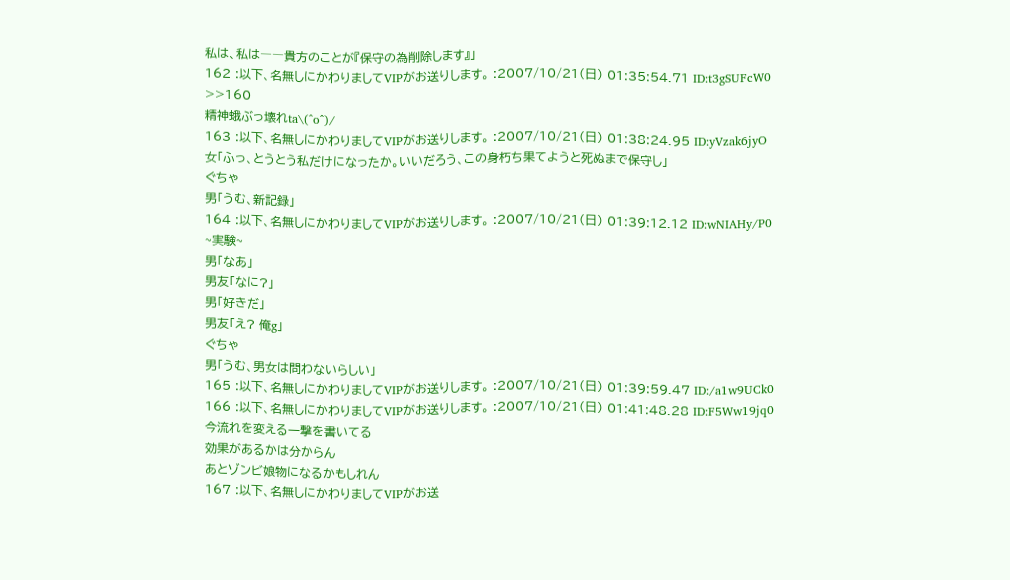私は、私は――貴方のことが『保守の為削除します』」
162 :以下、名無しにかわりましてVIPがお送りします。 :2007/10/21(日) 01:35:54.71 ID:t3gSUFcW0
>>160
精神蛾ぶっ壊れta\(^o^)/
163 :以下、名無しにかわりましてVIPがお送りします。 :2007/10/21(日) 01:38:24.95 ID:yVzak6jyO
女「ふっ、とうとう私だけになったか。いいだろう、この身朽ち果てようと死ぬまで保守し」
ぐちゃ
男「うむ、新記録」
164 :以下、名無しにかわりましてVIPがお送りします。 :2007/10/21(日) 01:39:12.12 ID:wNIAHy/P0
~実験~
男「なあ」
男友「なに?」
男「好きだ」
男友「え? 俺g」
ぐちゃ
男「うむ、男女は問わないらしい」
165 :以下、名無しにかわりましてVIPがお送りします。 :2007/10/21(日) 01:39:59.47 ID:/a1w9UCk0
166 :以下、名無しにかわりましてVIPがお送りします。 :2007/10/21(日) 01:41:48.28 ID:F5Ww19jq0
今流れを変える一撃を書いてる
効果があるかは分からん
あとゾンビ娘物になるかもしれん
167 :以下、名無しにかわりましてVIPがお送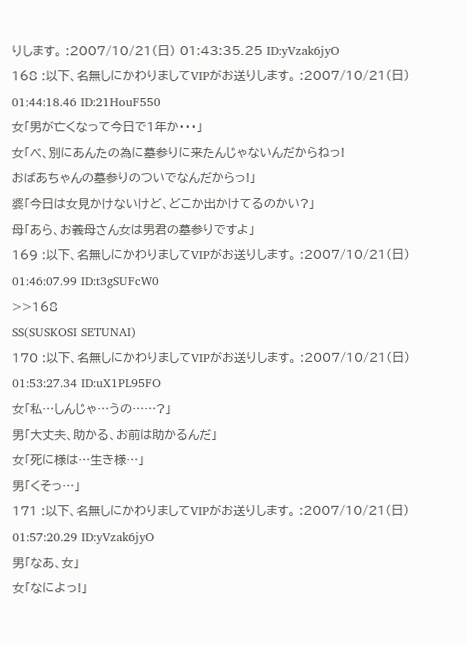りします。 :2007/10/21(日) 01:43:35.25 ID:yVzak6jyO
168 :以下、名無しにかわりましてVIPがお送りします。 :2007/10/21(日) 01:44:18.46 ID:21HouF550
女「男が亡くなって今日で1年か・・・」
女「べ、別にあんたの為に墓参りに来たんじゃないんだからねっ!
おばあちゃんの墓参りのついでなんだからっ!」
婆「今日は女見かけないけど、どこか出かけてるのかい?」
母「あら、お義母さん女は男君の墓参りですよ」
169 :以下、名無しにかわりましてVIPがお送りします。 :2007/10/21(日) 01:46:07.99 ID:t3gSUFcW0
>>168
SS(SUSKOSI SETUNAI)
170 :以下、名無しにかわりましてVIPがお送りします。 :2007/10/21(日) 01:53:27.34 ID:uX1PL95FO
女「私…しんじゃ…うの……?」
男「大丈夫、助かる、お前は助かるんだ」
女「死に様は…生き様…」
男「くそっ…」
171 :以下、名無しにかわりましてVIPがお送りします。 :2007/10/21(日) 01:57:20.29 ID:yVzak6jyO
男「なあ、女」
女「なによっ!」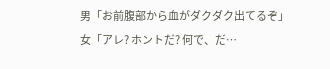男「お前腹部から血がダクダク出てるぞ」
女「アレ? ホントだ? 何で、だ…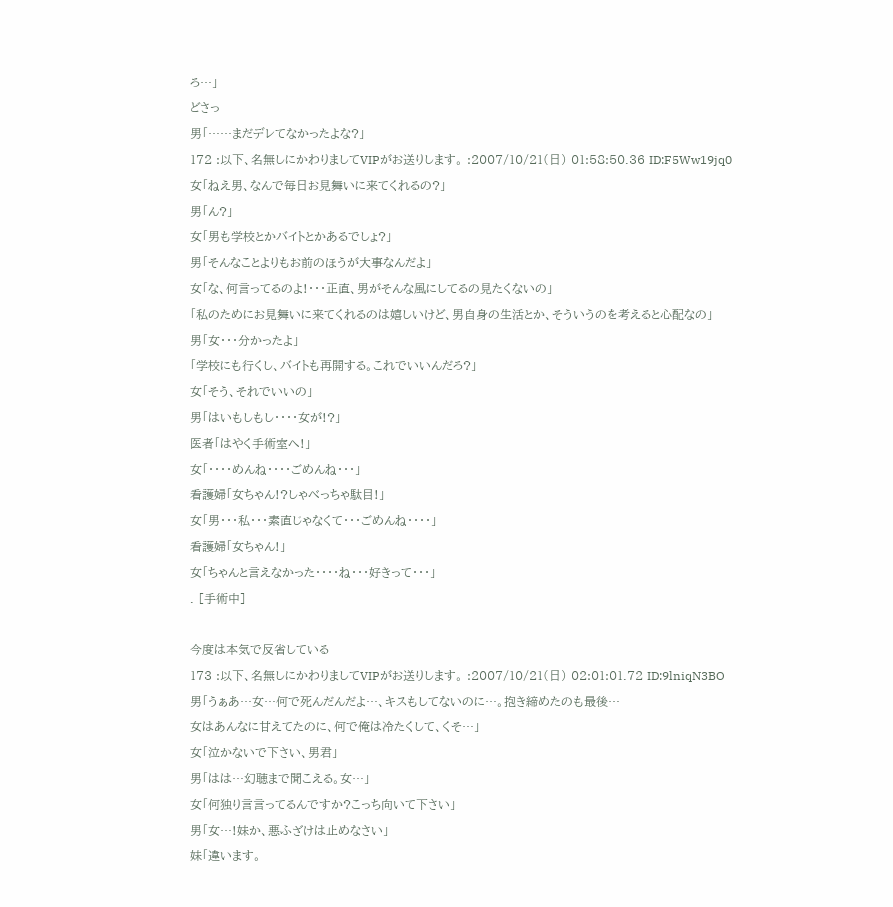ろ…」
どさっ
男「……まだデレてなかったよな?」
172 :以下、名無しにかわりましてVIPがお送りします。 :2007/10/21(日) 01:58:50.36 ID:F5Ww19jq0
女「ねえ男、なんで毎日お見舞いに来てくれるの?」
男「ん?」
女「男も学校とかバイトとかあるでしょ?」
男「そんなことよりもお前のほうが大事なんだよ」
女「な、何言ってるのよ!・・・正直、男がそんな風にしてるの見たくないの」
「私のためにお見舞いに来てくれるのは嬉しいけど、男自身の生活とか、そういうのを考えると心配なの」
男「女・・・分かったよ」
「学校にも行くし、バイトも再開する。これでいいんだろ?」
女「そう、それでいいの」
男「はいもしもし・・・・女が!?」
医者「はやく手術室へ!」
女「・・・・めんね・・・・ごめんね・・・」
看護婦「女ちゃん!?しゃべっちゃ駄目!」
女「男・・・私・・・素直じゃなくて・・・ごめんね・・・・」
看護婦「女ちゃん!」
女「ちゃんと言えなかった・・・・ね・・・好きって・・・」
. [手術中]

今度は本気で反省している
173 :以下、名無しにかわりましてVIPがお送りします。 :2007/10/21(日) 02:01:01.72 ID:9lniqN3BO
男「うぁあ…女…何で死んだんだよ…、キスもしてないのに…。抱き締めたのも最後…
女はあんなに甘えてたのに、何で俺は冷たくして、くそ…」
女「泣かないで下さい、男君」
男「はは…幻聴まで聞こえる。女…」
女「何独り言言ってるんですか?こっち向いて下さい」
男「女…!妹か、悪ふざけは止めなさい」
妹「違います。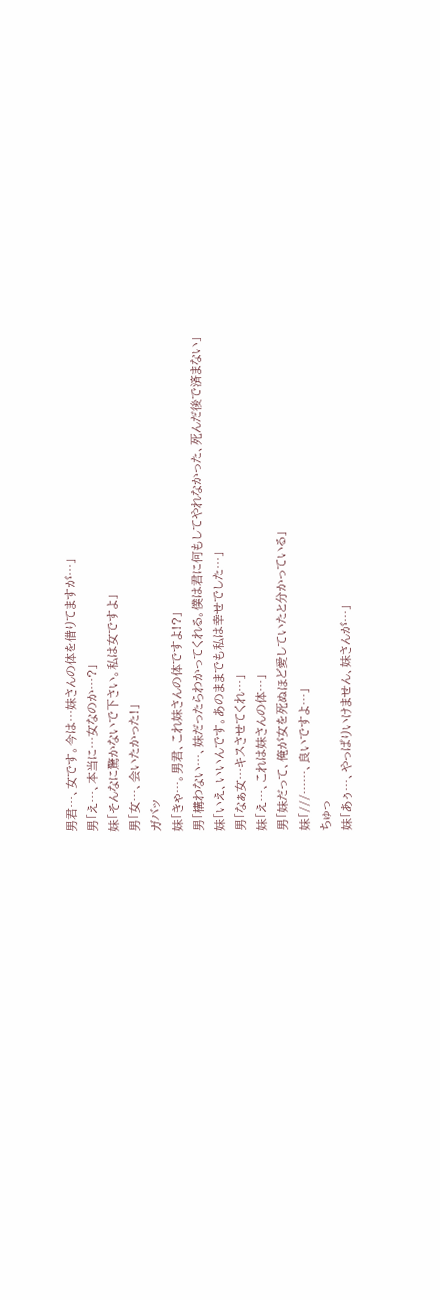男君…、女です。今は…妹さんの体を借りてますが…」
男「え…、本当に…女なのか…?」
妹「そんなに驚かないで下さい。私は女ですよ」
男「女…、会いたかった!」
ガバッ
妹「きゃ…。男君、これ妹さんの体ですよ!?」
男「構わない…、妹だったらわかってくれる。僕は君に何もしてやれなかった、死んだ後で済まない」
妹「いえ、いいんです。あのままでも私は幸せでした…」
男「なぁ女…キスさせてくれ…」
妹「え…、これは妹さんの体…」
男「妹だって、俺が女を死ぬほど愛していたと分かっている」
妹「///……、良いですよ…」
ちゅっ
妹「あぅ…、やっぱりいけません、妹さんが…」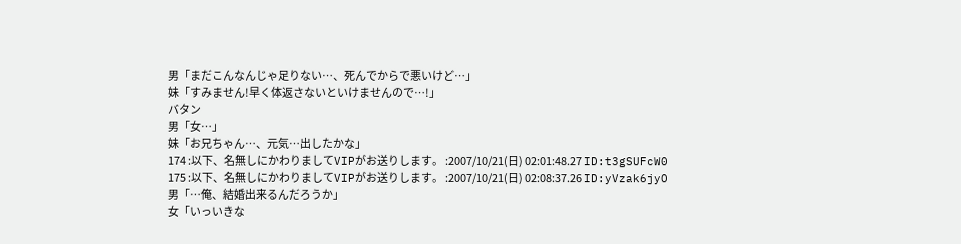男「まだこんなんじゃ足りない…、死んでからで悪いけど…」
妹「すみません!早く体返さないといけませんので…!」
バタン
男「女…」
妹「お兄ちゃん…、元気…出したかな」
174 :以下、名無しにかわりましてVIPがお送りします。 :2007/10/21(日) 02:01:48.27 ID:t3gSUFcW0
175 :以下、名無しにかわりましてVIPがお送りします。 :2007/10/21(日) 02:08:37.26 ID:yVzak6jyO
男「…俺、結婚出来るんだろうか」
女「いっいきな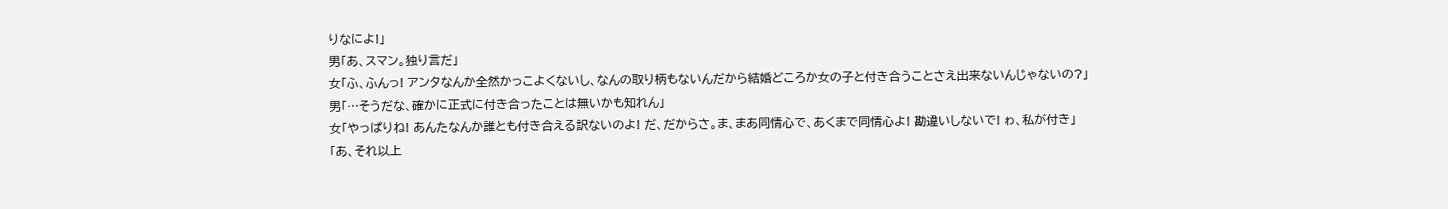りなによ!」
男「あ、スマン。独り言だ」
女「ふ、ふんっ! アンタなんか全然かっこよくないし、なんの取り柄もないんだから結婚どころか女の子と付き合うことさえ出来ないんじゃないの?」
男「…そうだな、確かに正式に付き合ったことは無いかも知れん」
女「やっぱりね! あんたなんか誰とも付き合える訳ないのよ! だ、だからさ。ま、まあ同情心で、あくまで同情心よ! 勘違いしないで! ゎ、私が付き」
「あ、それ以上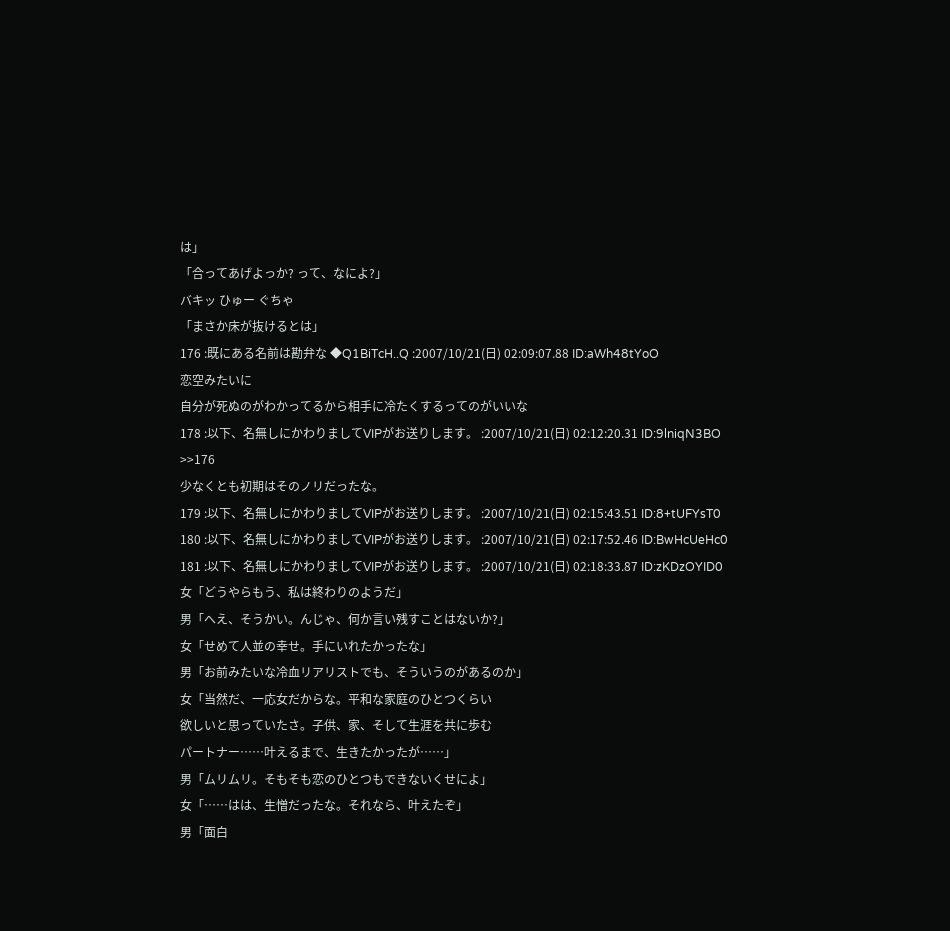は」
「合ってあげよっか? って、なによ?」
バキッ ひゅー ぐちゃ
「まさか床が抜けるとは」
176 :既にある名前は勘弁な ◆Q1BiTcH..Q :2007/10/21(日) 02:09:07.88 ID:aWh48tYoO
恋空みたいに
自分が死ぬのがわかってるから相手に冷たくするってのがいいな
178 :以下、名無しにかわりましてVIPがお送りします。 :2007/10/21(日) 02:12:20.31 ID:9lniqN3BO
>>176
少なくとも初期はそのノリだったな。
179 :以下、名無しにかわりましてVIPがお送りします。 :2007/10/21(日) 02:15:43.51 ID:8+tUFYsT0
180 :以下、名無しにかわりましてVIPがお送りします。 :2007/10/21(日) 02:17:52.46 ID:BwHcUeHc0
181 :以下、名無しにかわりましてVIPがお送りします。 :2007/10/21(日) 02:18:33.87 ID:zKDzOYID0
女「どうやらもう、私は終わりのようだ」
男「へえ、そうかい。んじゃ、何か言い残すことはないか?」
女「せめて人並の幸せ。手にいれたかったな」
男「お前みたいな冷血リアリストでも、そういうのがあるのか」
女「当然だ、一応女だからな。平和な家庭のひとつくらい
欲しいと思っていたさ。子供、家、そして生涯を共に歩む
パートナー……叶えるまで、生きたかったが……」
男「ムリムリ。そもそも恋のひとつもできないくせによ」
女「……はは、生憎だったな。それなら、叶えたぞ」
男「面白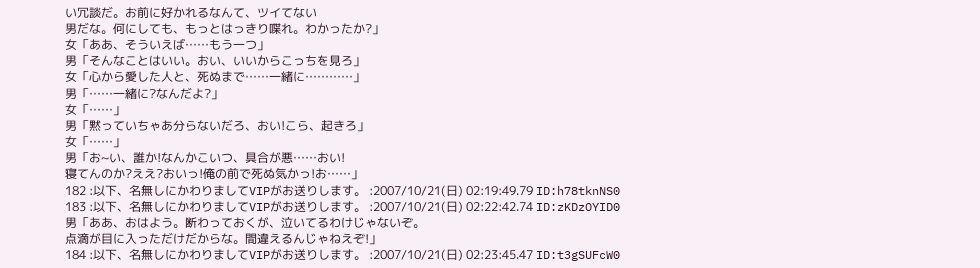い冗談だ。お前に好かれるなんて、ツイてない
男だな。何にしても、もっとはっきり喋れ。わかったか?」
女「ああ、そういえば……もう一つ」
男「そんなことはいい。おい、いいからこっちを見ろ」
女「心から愛した人と、死ぬまで……一緒に…………」
男「……一緒に?なんだよ?」
女「……」
男「黙っていちゃあ分らないだろ、おい!こら、起きろ」
女「……」
男「お~い、誰か!なんかこいつ、具合が悪……おい!
寝てんのか?ええ?おいっ!俺の前で死ぬ気かっ!お……」
182 :以下、名無しにかわりましてVIPがお送りします。 :2007/10/21(日) 02:19:49.79 ID:h78tknNS0
183 :以下、名無しにかわりましてVIPがお送りします。 :2007/10/21(日) 02:22:42.74 ID:zKDzOYID0
男「ああ、おはよう。断わっておくが、泣いてるわけじゃないぞ。
点滴が目に入っただけだからな。間違えるんじゃねえぞ!」
184 :以下、名無しにかわりましてVIPがお送りします。 :2007/10/21(日) 02:23:45.47 ID:t3gSUFcW0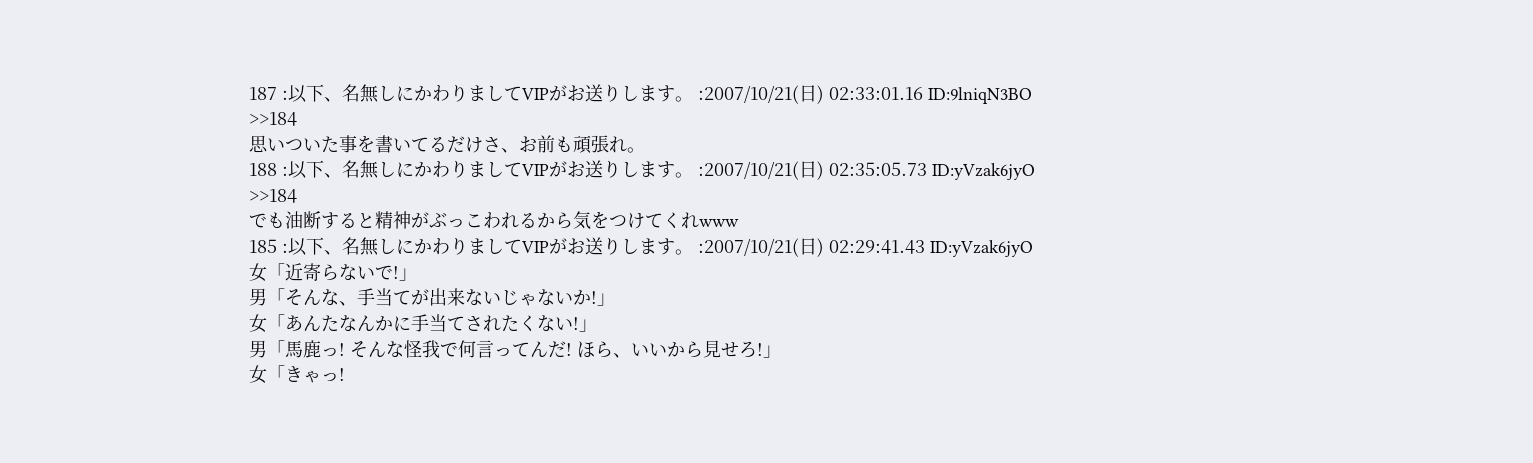187 :以下、名無しにかわりましてVIPがお送りします。 :2007/10/21(日) 02:33:01.16 ID:9lniqN3BO
>>184
思いついた事を書いてるだけさ、お前も頑張れ。
188 :以下、名無しにかわりましてVIPがお送りします。 :2007/10/21(日) 02:35:05.73 ID:yVzak6jyO
>>184
でも油断すると精神がぶっこわれるから気をつけてくれwww
185 :以下、名無しにかわりましてVIPがお送りします。 :2007/10/21(日) 02:29:41.43 ID:yVzak6jyO
女「近寄らないで!」
男「そんな、手当てが出来ないじゃないか!」
女「あんたなんかに手当てされたくない!」
男「馬鹿っ! そんな怪我で何言ってんだ! ほら、いいから見せろ!」
女「きゃっ!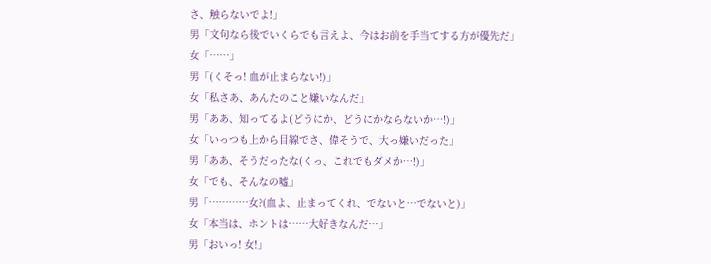さ、触らないでよ!」
男「文句なら後でいくらでも言えよ、今はお前を手当てする方が優先だ」
女「……」
男「(くそっ! 血が止まらない!)」
女「私さあ、あんたのこと嫌いなんだ」
男「ああ、知ってるよ(どうにか、どうにかならないか…!)」
女「いっつも上から目線でさ、偉そうで、大っ嫌いだった」
男「ああ、そうだったな(くっ、これでもダメか…!)」
女「でも、そんなの嘘」
男「…………女?(血よ、止まってくれ、でないと…でないと)」
女「本当は、ホントは……大好きなんだ…」
男「おいっ! 女!」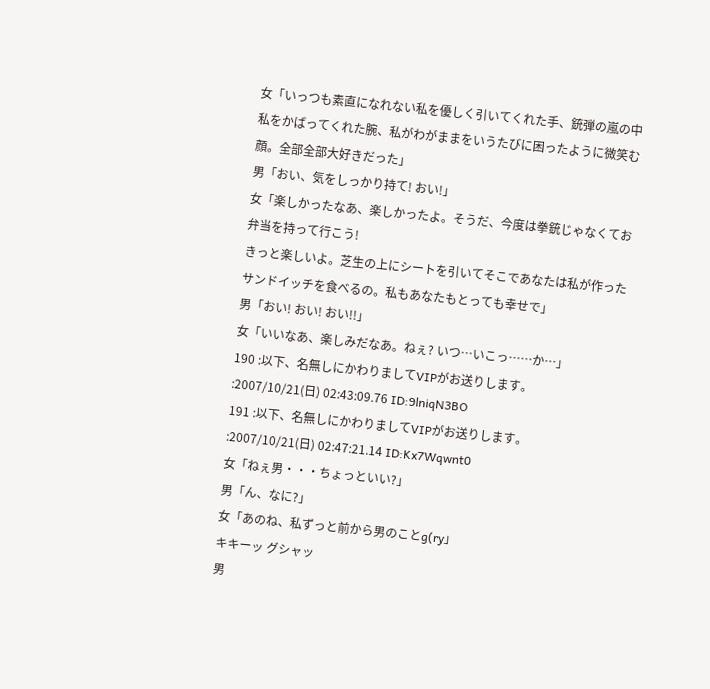女「いっつも素直になれない私を優しく引いてくれた手、銃弾の嵐の中私をかばってくれた腕、私がわがままをいうたびに困ったように微笑む顔。全部全部大好きだった」
男「おい、気をしっかり持て! おい!」
女「楽しかったなあ、楽しかったよ。そうだ、今度は拳銃じゃなくてお弁当を持って行こう!
きっと楽しいよ。芝生の上にシートを引いてそこであなたは私が作ったサンドイッチを食べるの。私もあなたもとっても幸せで」
男「おい! おい! おい!!」
女「いいなあ、楽しみだなあ。ねぇ? いつ…いこっ……か…」
190 :以下、名無しにかわりましてVIPがお送りします。 :2007/10/21(日) 02:43:09.76 ID:9lniqN3BO
191 :以下、名無しにかわりましてVIPがお送りします。 :2007/10/21(日) 02:47:21.14 ID:Kx7Wqwnt0
女「ねぇ男・・・ちょっといい?」
男「ん、なに?」
女「あのね、私ずっと前から男のことg(ry」
キキーッ グシャッ
男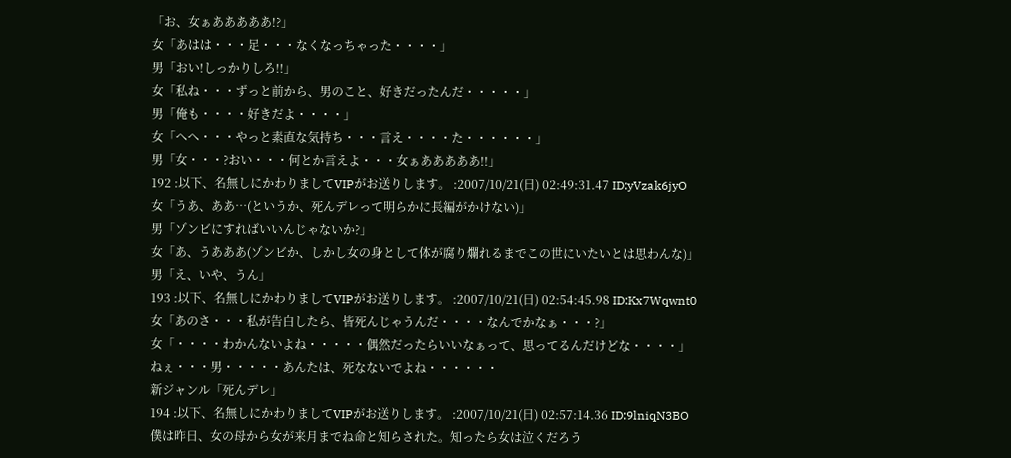「お、女ぁあああああ!?」
女「あはは・・・足・・・なくなっちゃった・・・・」
男「おい!しっかりしろ!!」
女「私ね・・・ずっと前から、男のこと、好きだったんだ・・・・・」
男「俺も・・・・好きだよ・・・・」
女「へへ・・・やっと素直な気持ち・・・言え・・・・た・・・・・・」
男「女・・・?おい・・・何とか言えよ・・・女ぁあああああ!!」
192 :以下、名無しにかわりましてVIPがお送りします。 :2007/10/21(日) 02:49:31.47 ID:yVzak6jyO
女「うあ、ああ…(というか、死んデレって明らかに長編がかけない)」
男「ゾンビにすればいいんじゃないか?」
女「あ、うあああ(ゾンビか、しかし女の身として体が腐り爛れるまでこの世にいたいとは思わんな)」
男「え、いや、うん」
193 :以下、名無しにかわりましてVIPがお送りします。 :2007/10/21(日) 02:54:45.98 ID:Kx7Wqwnt0
女「あのさ・・・私が告白したら、皆死んじゃうんだ・・・・なんでかなぁ・・・?」
女「・・・・わかんないよね・・・・・偶然だったらいいなぁって、思ってるんだけどな・・・・」
ねぇ・・・男・・・・・あんたは、死なないでよね・・・・・・
新ジャンル「死んデレ」
194 :以下、名無しにかわりましてVIPがお送りします。 :2007/10/21(日) 02:57:14.36 ID:9lniqN3BO
僕は昨日、女の母から女が来月までね命と知らされた。知ったら女は泣くだろう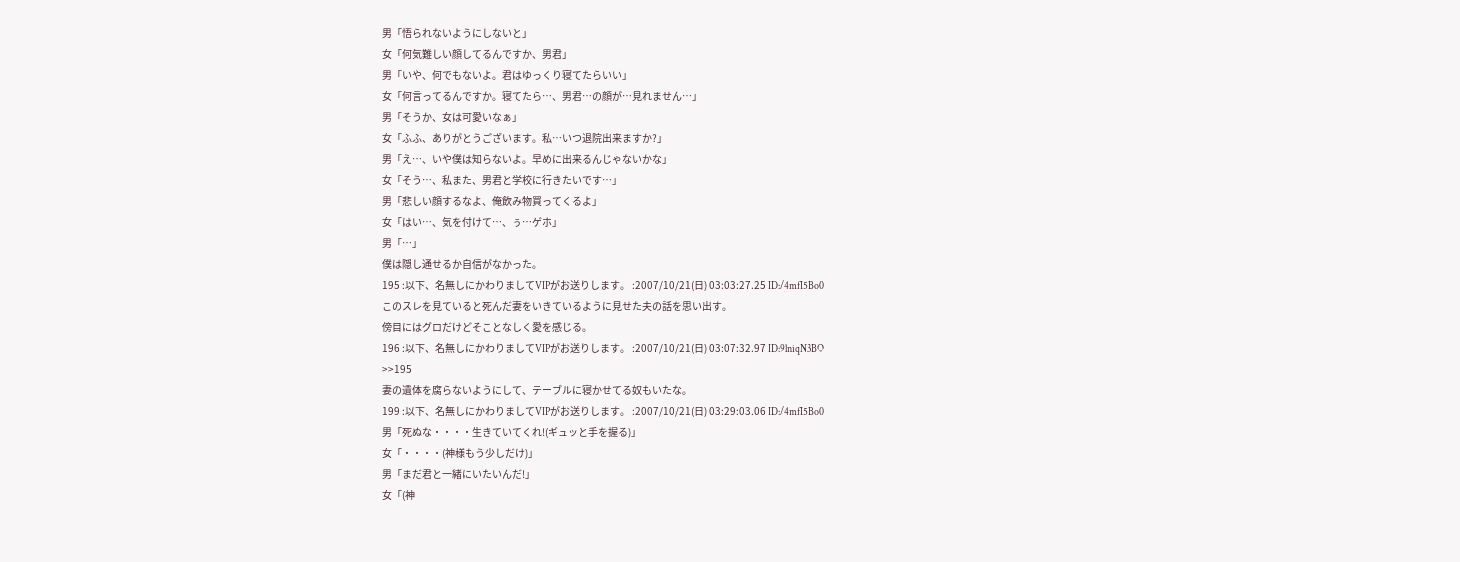男「悟られないようにしないと」
女「何気難しい顔してるんですか、男君」
男「いや、何でもないよ。君はゆっくり寝てたらいい」
女「何言ってるんですか。寝てたら…、男君…の顔が…見れません…」
男「そうか、女は可愛いなぁ」
女「ふふ、ありがとうございます。私…いつ退院出来ますか?」
男「え…、いや僕は知らないよ。早めに出来るんじゃないかな」
女「そう…、私また、男君と学校に行きたいです…」
男「悲しい顔するなよ、俺飲み物買ってくるよ」
女「はい…、気を付けて…、ぅ…ゲホ」
男「…」
僕は隠し通せるか自信がなかった。
195 :以下、名無しにかわりましてVIPがお送りします。 :2007/10/21(日) 03:03:27.25 ID:/4mfI5Bo0
このスレを見ていると死んだ妻をいきているように見せた夫の話を思い出す。
傍目にはグロだけどそことなしく愛を感じる。
196 :以下、名無しにかわりましてVIPがお送りします。 :2007/10/21(日) 03:07:32.97 ID:9lniqN3BO
>>195
妻の遺体を腐らないようにして、テーブルに寝かせてる奴もいたな。
199 :以下、名無しにかわりましてVIPがお送りします。 :2007/10/21(日) 03:29:03.06 ID:/4mfI5Bo0
男「死ぬな・・・・生きていてくれ!(ギュッと手を握る)」
女「・・・・(神様もう少しだけ)」
男「まだ君と一緒にいたいんだ!」
女「(神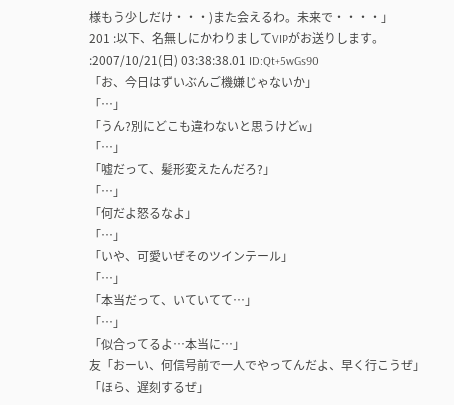様もう少しだけ・・・)また会えるわ。未来で・・・・」
201 :以下、名無しにかわりましてVIPがお送りします。 :2007/10/21(日) 03:38:38.01 ID:Qt+5wGs90
「お、今日はずいぶんご機嫌じゃないか」
「…」
「うん?別にどこも違わないと思うけどw」
「…」
「嘘だって、髪形変えたんだろ?」
「…」
「何だよ怒るなよ」
「…」
「いや、可愛いぜそのツインテール」
「…」
「本当だって、いていてて…」
「…」
「似合ってるよ…本当に…」
友「おーい、何信号前で一人でやってんだよ、早く行こうぜ」
「ほら、遅刻するぜ」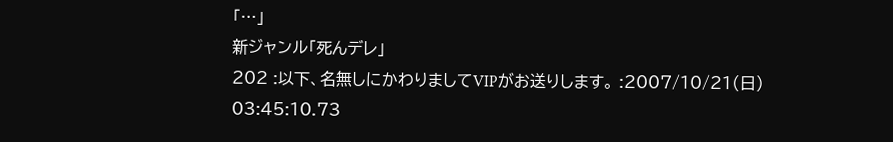「…」
新ジャンル「死んデレ」
202 :以下、名無しにかわりましてVIPがお送りします。 :2007/10/21(日) 03:45:10.73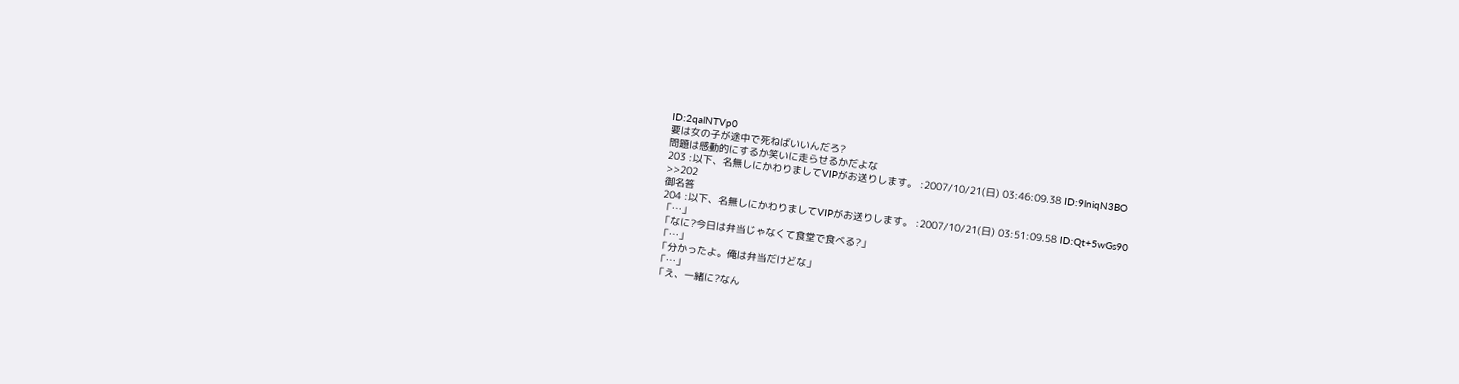ID:2qalNTVp0
要は女の子が途中で死ねばいいんだろ?
問題は感動的にするか笑いに走らせるかだよな
203 :以下、名無しにかわりましてVIPがお送りします。 :2007/10/21(日) 03:46:09.38 ID:9lniqN3BO
>>202
御名答
204 :以下、名無しにかわりましてVIPがお送りします。 :2007/10/21(日) 03:51:09.58 ID:Qt+5wGs90
「…」
「なに?今日は弁当じゃなくて食堂で食べる?」
「…」
「分かったよ。俺は弁当だけどな」
「…」
「え、一緒に?なん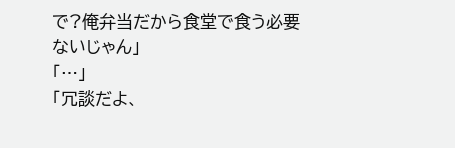で?俺弁当だから食堂で食う必要ないじゃん」
「…」
「冗談だよ、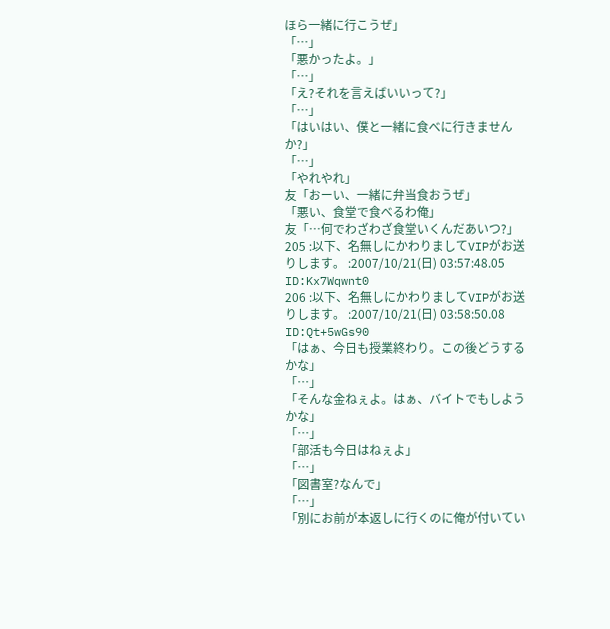ほら一緒に行こうぜ」
「…」
「悪かったよ。」
「…」
「え?それを言えばいいって?」
「…」
「はいはい、僕と一緒に食べに行きませんか?」
「…」
「やれやれ」
友「おーい、一緒に弁当食おうぜ」
「悪い、食堂で食べるわ俺」
友「…何でわざわざ食堂いくんだあいつ?」
205 :以下、名無しにかわりましてVIPがお送りします。 :2007/10/21(日) 03:57:48.05 ID:Kx7Wqwnt0
206 :以下、名無しにかわりましてVIPがお送りします。 :2007/10/21(日) 03:58:50.08 ID:Qt+5wGs90
「はぁ、今日も授業終わり。この後どうするかな」
「…」
「そんな金ねぇよ。はぁ、バイトでもしようかな」
「…」
「部活も今日はねぇよ」
「…」
「図書室?なんで」
「…」
「別にお前が本返しに行くのに俺が付いてい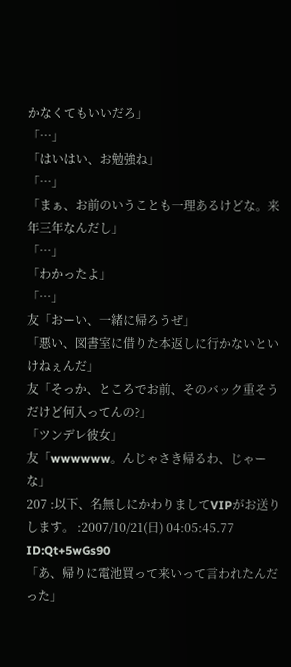かなくてもいいだろ」
「…」
「はいはい、お勉強ね」
「…」
「まぁ、お前のいうことも一理あるけどな。来年三年なんだし」
「…」
「わかったよ」
「…」
友「おーい、一緒に帰ろうぜ」
「悪い、図書室に借りた本返しに行かないといけねぇんだ」
友「そっか、ところでお前、そのバック重そうだけど何入ってんの?」
「ツンデレ彼女」
友「wwwwww。んじゃさき帰るわ、じゃーな」
207 :以下、名無しにかわりましてVIPがお送りします。 :2007/10/21(日) 04:05:45.77 ID:Qt+5wGs90
「あ、帰りに電池買って来いって言われたんだった」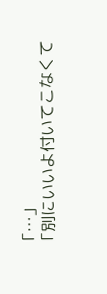「…」
「別にいいよ付いてこなくて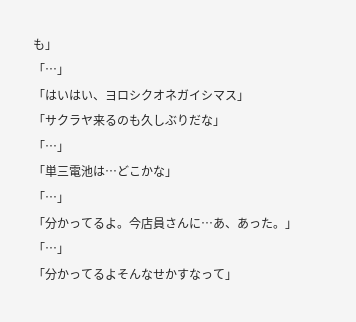も」
「…」
「はいはい、ヨロシクオネガイシマス」
「サクラヤ来るのも久しぶりだな」
「…」
「単三電池は…どこかな」
「…」
「分かってるよ。今店員さんに…あ、あった。」
「…」
「分かってるよそんなせかすなって」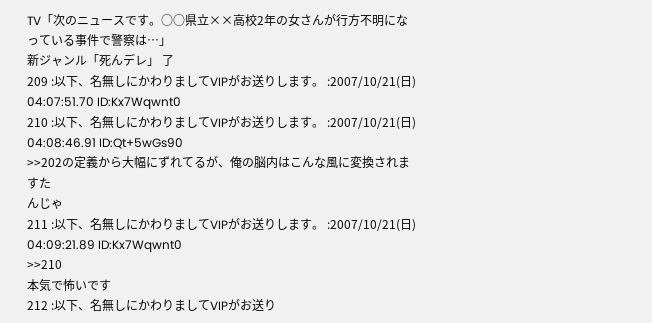TV「次のニュースです。○○県立××高校2年の女さんが行方不明になっている事件で警察は…」
新ジャンル「死んデレ」 了
209 :以下、名無しにかわりましてVIPがお送りします。 :2007/10/21(日) 04:07:51.70 ID:Kx7Wqwnt0
210 :以下、名無しにかわりましてVIPがお送りします。 :2007/10/21(日) 04:08:46.91 ID:Qt+5wGs90
>>202の定義から大幅にずれてるが、俺の脳内はこんな風に変換されますた
んじゃ
211 :以下、名無しにかわりましてVIPがお送りします。 :2007/10/21(日) 04:09:21.89 ID:Kx7Wqwnt0
>>210
本気で怖いです
212 :以下、名無しにかわりましてVIPがお送り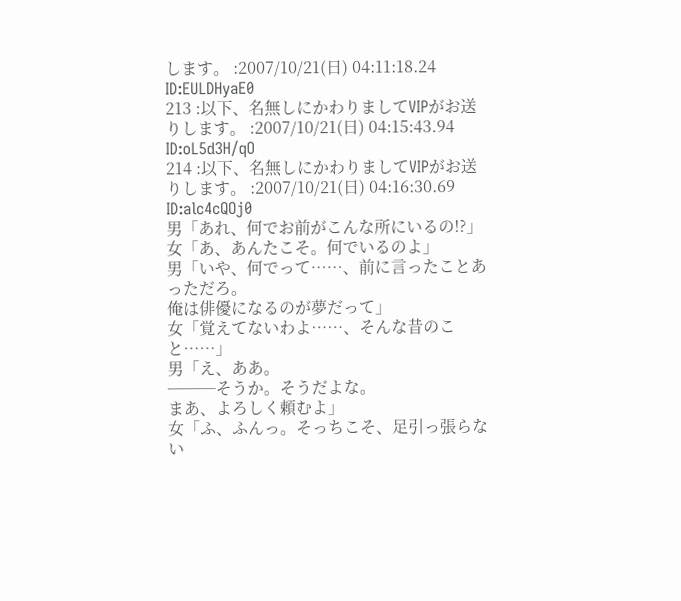します。 :2007/10/21(日) 04:11:18.24 ID:EULDHyaE0
213 :以下、名無しにかわりましてVIPがお送りします。 :2007/10/21(日) 04:15:43.94 ID:oL5d3H/qO
214 :以下、名無しにかわりましてVIPがお送りします。 :2007/10/21(日) 04:16:30.69 ID:alc4cQOj0
男「あれ、何でお前がこんな所にいるの!?」
女「あ、あんたこそ。何でいるのよ」
男「いや、何でって……、前に言ったことあっただろ。
俺は俳優になるのが夢だって」
女「覚えてないわよ……、そんな昔のこと……」
男「え、ああ。
───そうか。そうだよな。
まあ、よろしく頼むよ」
女「ふ、ふんっ。そっちこそ、足引っ張らない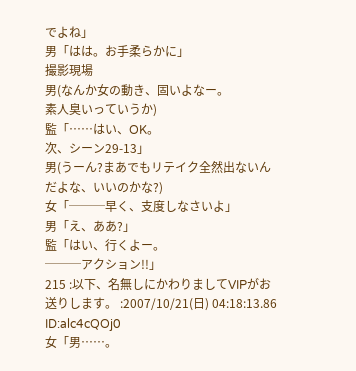でよね」
男「はは。お手柔らかに」
撮影現場
男(なんか女の動き、固いよなー。
素人臭いっていうか)
監「……はい、OK。
次、シーン29-13」
男(うーん?まあでもリテイク全然出ないんだよな、いいのかな?)
女「───早く、支度しなさいよ」
男「え、ああ?」
監「はい、行くよー。
───アクション!!」
215 :以下、名無しにかわりましてVIPがお送りします。 :2007/10/21(日) 04:18:13.86 ID:alc4cQOj0
女「男……。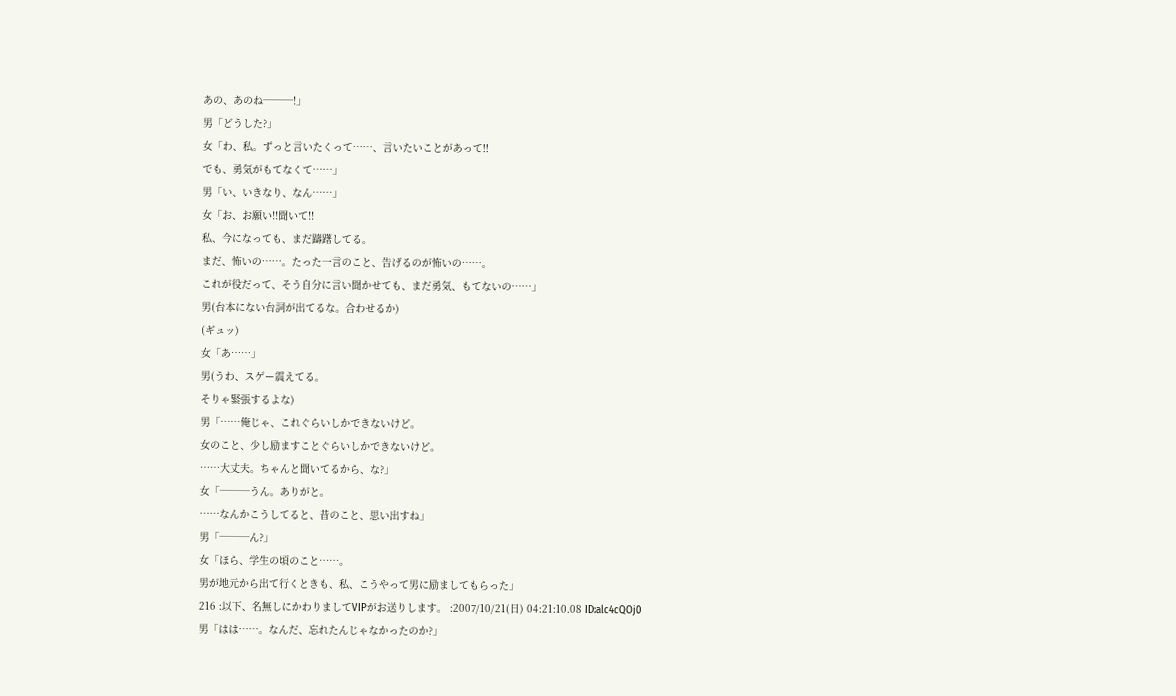あの、あのね───!」
男「どうした?」
女「わ、私。ずっと言いたくって……、言いたいことがあって!!
でも、勇気がもてなくて……」
男「い、いきなり、なん……」
女「お、お願い!!聞いて!!
私、今になっても、まだ躊躇してる。
まだ、怖いの……。たった一言のこと、告げるのが怖いの……。
これが役だって、そう自分に言い聞かせても、まだ勇気、もてないの……」
男(台本にない台詞が出てるな。合わせるか)
(ギュッ)
女「あ……」
男(うわ、スゲー震えてる。
そりゃ緊張するよな)
男「……俺じゃ、これぐらいしかできないけど。
女のこと、少し励ますことぐらいしかできないけど。
……大丈夫。ちゃんと聞いてるから、な?」
女「───うん。ありがと。
……なんかこうしてると、昔のこと、思い出すね」
男「───ん?」
女「ほら、学生の頃のこと……。
男が地元から出て行くときも、私、こうやって男に励ましてもらった」
216 :以下、名無しにかわりましてVIPがお送りします。 :2007/10/21(日) 04:21:10.08 ID:alc4cQOj0
男「はは……。なんだ、忘れたんじゃなかったのか?」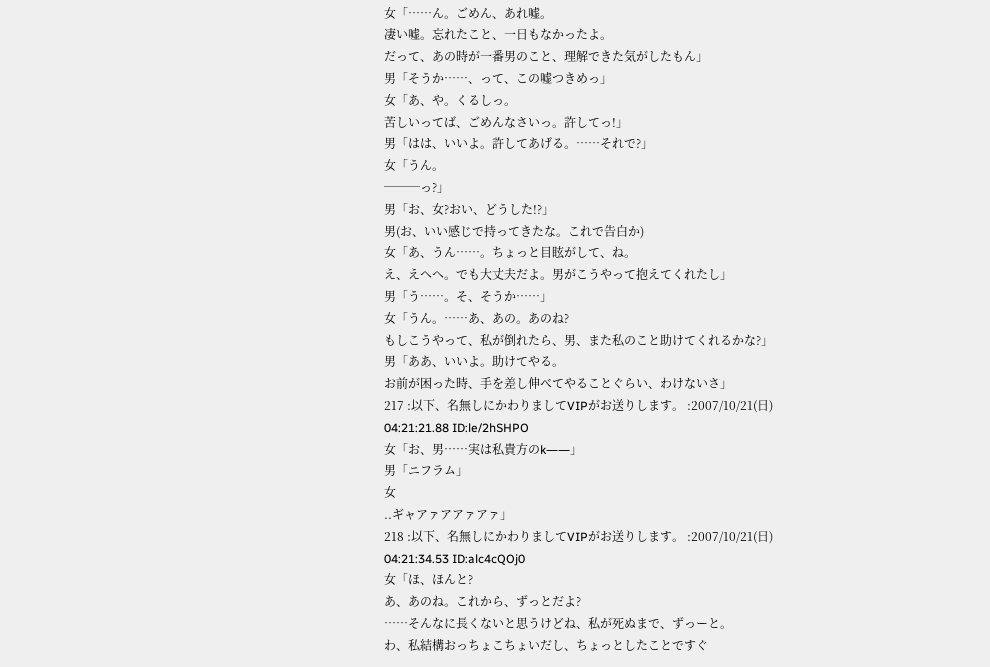女「……ん。ごめん、あれ嘘。
凄い嘘。忘れたこと、一日もなかったよ。
だって、あの時が一番男のこと、理解できた気がしたもん」
男「そうか……、って、この嘘つきめっ」
女「あ、や。くるしっ。
苦しいってば、ごめんなさいっ。許してっ!」
男「はは、いいよ。許してあげる。……それで?」
女「うん。
───っ?」
男「お、女?おい、どうした!?」
男(お、いい感じで持ってきたな。これで告白か)
女「あ、うん……。ちょっと目眩がして、ね。
え、えへへ。でも大丈夫だよ。男がこうやって抱えてくれたし」
男「う……。そ、そうか……」
女「うん。……あ、あの。あのね?
もしこうやって、私が倒れたら、男、また私のこと助けてくれるかな?」
男「ああ、いいよ。助けてやる。
お前が困った時、手を差し伸べてやることぐらい、わけないさ」
217 :以下、名無しにかわりましてVIPがお送りします。 :2007/10/21(日) 04:21:21.88 ID:le/2hSHPO
女「お、男……実は私貴方のk――」
男「ニフラム」
女
..ギャアァアアァアァ」
218 :以下、名無しにかわりましてVIPがお送りします。 :2007/10/21(日) 04:21:34.53 ID:alc4cQOj0
女「ほ、ほんと?
あ、あのね。これから、ずっとだよ?
……そんなに長くないと思うけどね、私が死ぬまで、ずっーと。
わ、私結構おっちょこちょいだし、ちょっとしたことですぐ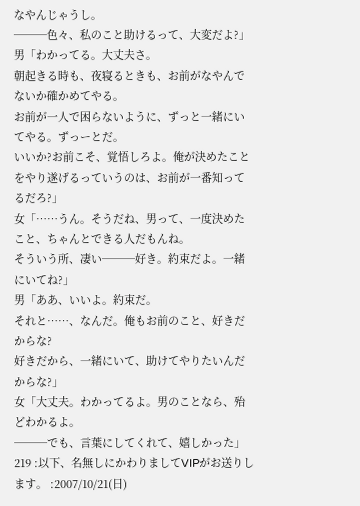なやんじゃうし。
───色々、私のこと助けるって、大変だよ?」
男「わかってる。大丈夫さ。
朝起きる時も、夜寝るときも、お前がなやんでないか確かめてやる。
お前が一人で困らないように、ずっと一緒にいてやる。ずっーとだ。
いいか?お前こそ、覚悟しろよ。俺が決めたことをやり遂げるっていうのは、お前が一番知ってるだろ?」
女「……うん。そうだね、男って、一度決めたこと、ちゃんとできる人だもんね。
そういう所、凄い───好き。約束だよ。一緒にいてね?」
男「ああ、いいよ。約束だ。
それと……、なんだ。俺もお前のこと、好きだからな?
好きだから、一緒にいて、助けてやりたいんだからな?」
女「大丈夫。わかってるよ。男のことなら、殆どわかるよ。
───でも、言葉にしてくれて、嬉しかった」
219 :以下、名無しにかわりましてVIPがお送りします。 :2007/10/21(日)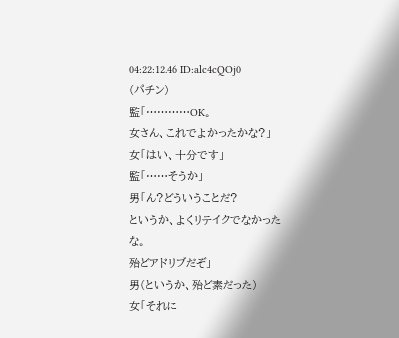04:22:12.46 ID:alc4cQOj0
(パチン)
監「…………OK。
女さん、これでよかったかな?」
女「はい、十分です」
監「……そうか」
男「ん?どういうことだ?
というか、よくリテイクでなかったな。
殆どアドリブだぞ」
男(というか、殆ど素だった)
女「それに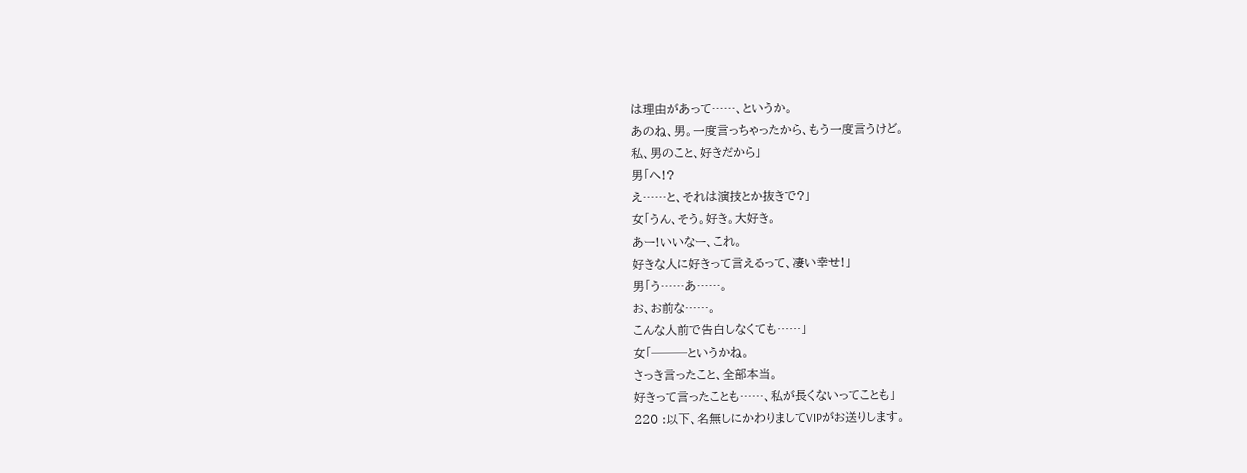は理由があって……、というか。
あのね、男。一度言っちゃったから、もう一度言うけど。
私、男のこと、好きだから」
男「へ!?
え……と、それは演技とか抜きで?」
女「うん、そう。好き。大好き。
あー!いいなー、これ。
好きな人に好きって言えるって、凄い幸せ!」
男「う……あ……。
お、お前な……。
こんな人前で告白しなくても……」
女「───というかね。
さっき言ったこと、全部本当。
好きって言ったことも……、私が長くないってことも」
220 :以下、名無しにかわりましてVIPがお送りします。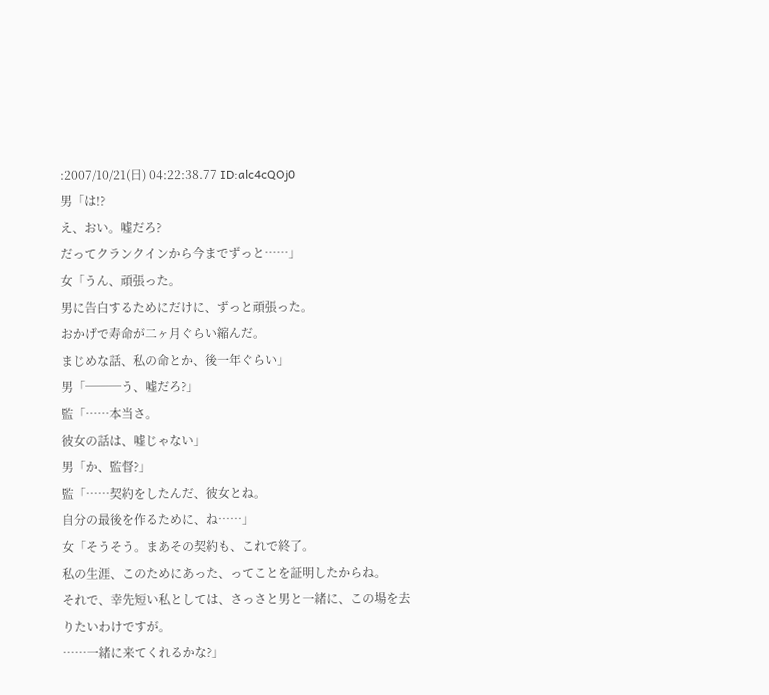:2007/10/21(日) 04:22:38.77 ID:alc4cQOj0
男「は!?
え、おい。嘘だろ?
だってクランクインから今までずっと……」
女「うん、頑張った。
男に告白するためにだけに、ずっと頑張った。
おかげで寿命が二ヶ月ぐらい縮んだ。
まじめな話、私の命とか、後一年ぐらい」
男「───う、嘘だろ?」
監「……本当さ。
彼女の話は、嘘じゃない」
男「か、監督?」
監「……契約をしたんだ、彼女とね。
自分の最後を作るために、ね……」
女「そうそう。まあその契約も、これで終了。
私の生涯、このためにあった、ってことを証明したからね。
それで、幸先短い私としては、さっさと男と一緒に、この場を去りたいわけですが。
……一緒に来てくれるかな?」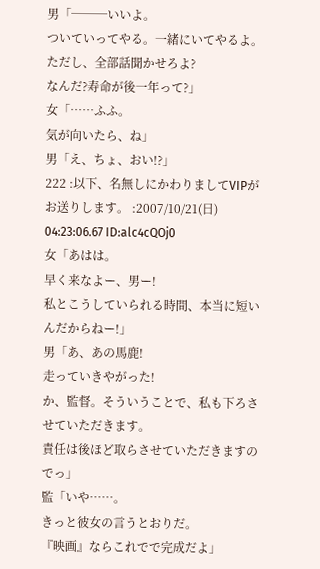男「───いいよ。
ついていってやる。一緒にいてやるよ。
ただし、全部話聞かせろよ?
なんだ?寿命が後一年って?」
女「……ふふ。
気が向いたら、ね」
男「え、ちょ、おい!?」
222 :以下、名無しにかわりましてVIPがお送りします。 :2007/10/21(日) 04:23:06.67 ID:alc4cQOj0
女「あはは。
早く来なよー、男ー!
私とこうしていられる時間、本当に短いんだからねー!」
男「あ、あの馬鹿!
走っていきやがった!
か、監督。そういうことで、私も下ろさせていただきます。
責任は後ほど取らさせていただきますのでっ」
監「いや……。
きっと彼女の言うとおりだ。
『映画』ならこれでで完成だよ」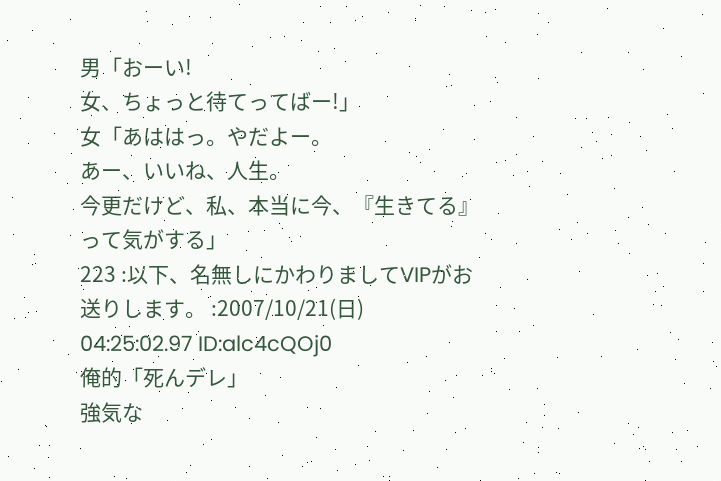男「おーい!
女、ちょっと待てってばー!」
女「あははっ。やだよー。
あー、いいね、人生。
今更だけど、私、本当に今、『生きてる』って気がする」
223 :以下、名無しにかわりましてVIPがお送りします。 :2007/10/21(日) 04:25:02.97 ID:alc4cQOj0
俺的「死んデレ」
強気な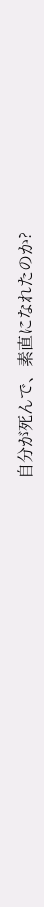自分が死んで、素直になれたのか?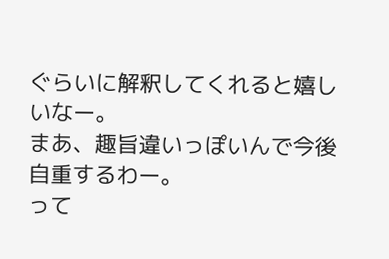ぐらいに解釈してくれると嬉しいなー。
まあ、趣旨違いっぽいんで今後自重するわー。
って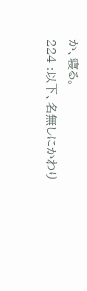か、寝る。
224 :以下、名無しにかわり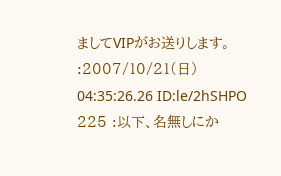ましてVIPがお送りします。 :2007/10/21(日) 04:35:26.26 ID:le/2hSHPO
225 :以下、名無しにか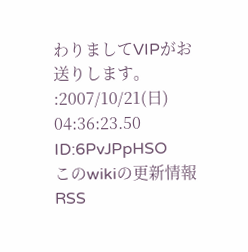わりましてVIPがお送りします。 :2007/10/21(日) 04:36:23.50 ID:6PvJPpHSO
このwikiの更新情報RSS